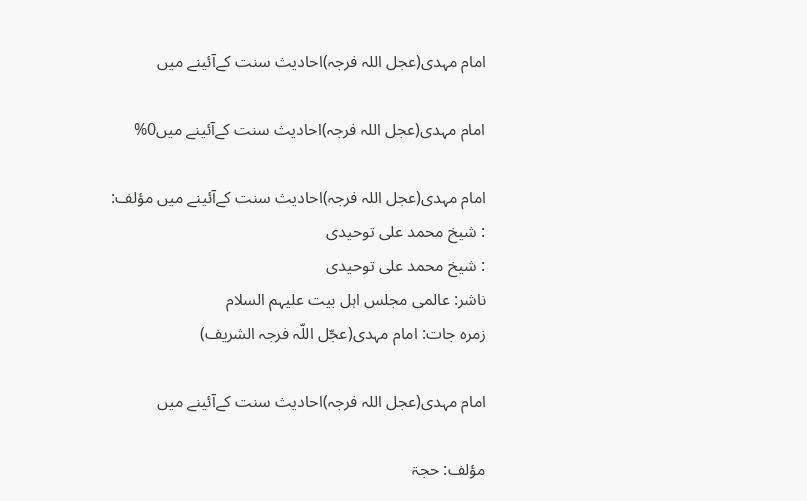امام مہدی(عجل اللہ فرجہ)احادیث سنت کےآئینے میں

امام مہدی(عجل اللہ فرجہ)احادیث سنت کےآئینے میں0%

امام مہدی(عجل اللہ فرجہ)احادیث سنت کےآئینے میں مؤلف:
: شیخ محمد علی توحیدی
: شیخ محمد علی توحیدی
ناشر: عالمی مجلس اہل بیت علیہم السلام
زمرہ جات: امام مہدی(عجّل اللّہ فرجہ الشریف)

امام مہدی(عجل اللہ فرجہ)احادیث سنت کےآئینے میں

مؤلف: حجۃ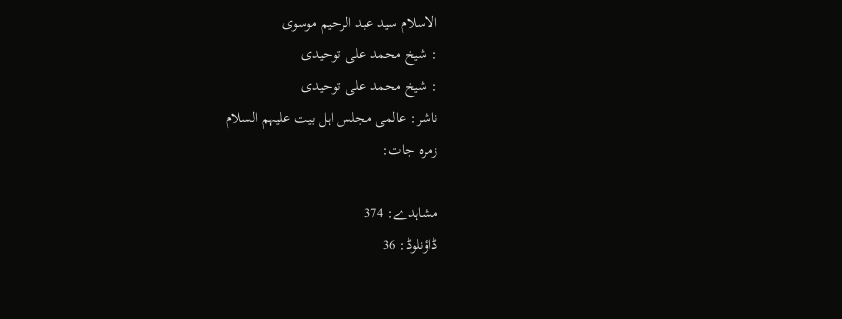الاسلام سید عبد الرحیم موسوی
: شیخ محمد علی توحیدی
: شیخ محمد علی توحیدی
ناشر: عالمی مجلس اہل بیت علیہم السلام
زمرہ جات:

مشاہدے: 374
ڈاؤنلوڈ: 36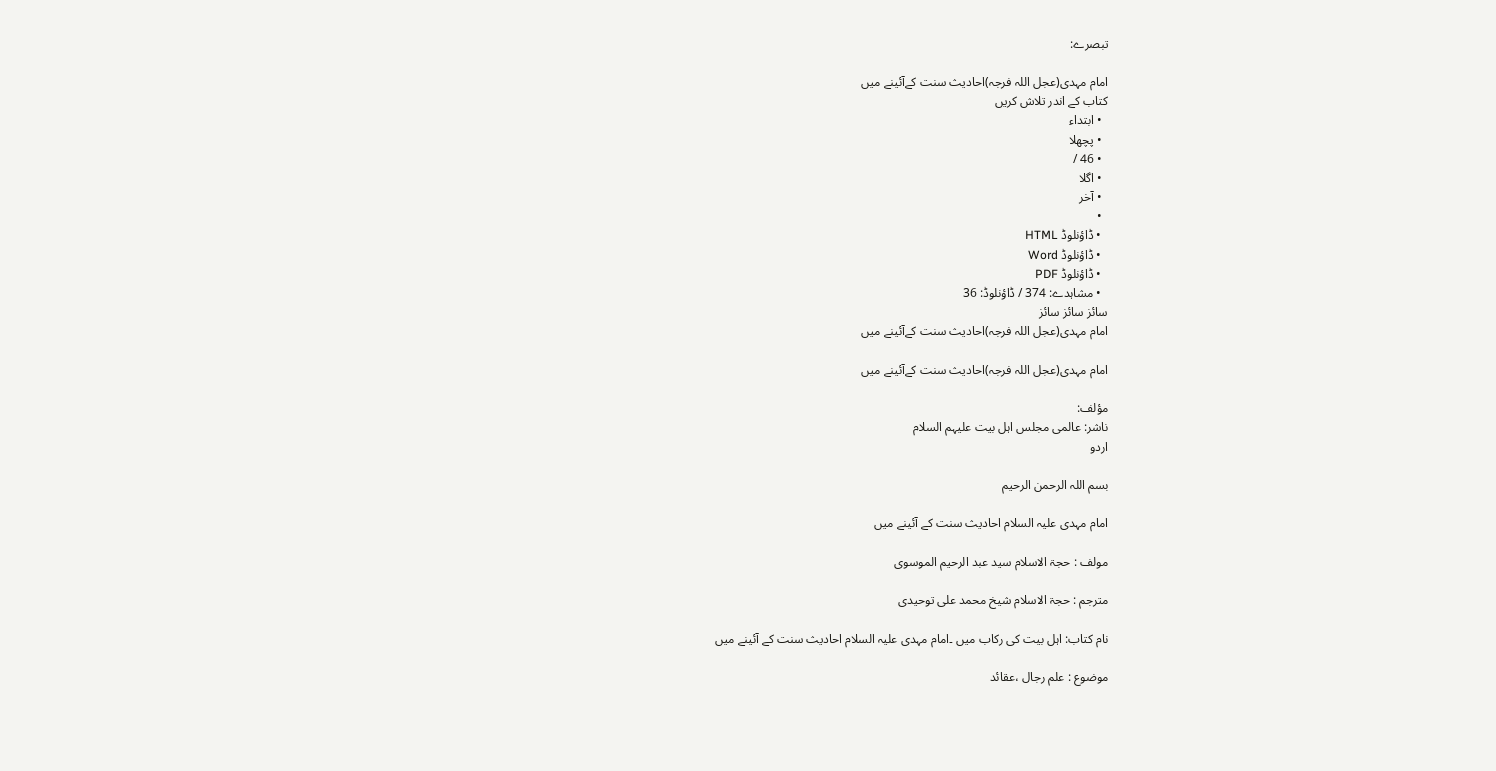تبصرے:

امام مہدی(عجل اللہ فرجہ)احادیث سنت کےآئینے میں
کتاب کے اندر تلاش کریں
  • ابتداء
  • پچھلا
  • 46 /
  • اگلا
  • آخر
  •
  • ڈاؤنلوڈ HTML
  • ڈاؤنلوڈ Word
  • ڈاؤنلوڈ PDF
  • مشاہدے: 374 / ڈاؤنلوڈ: 36
سائز سائز سائز
امام مہدی(عجل اللہ فرجہ)احادیث سنت کےآئینے میں

امام مہدی(عجل اللہ فرجہ)احادیث سنت کےآئینے میں

مؤلف:
ناشر: عالمی مجلس اہل بیت علیہم السلام
اردو

بسم اللہ الرحمن الرحیم

امام مہدی علیہ السلام احادیث سنت کے آئینے میں

مولف : حجۃ الاسلام سید عبد الرحیم الموسوی

مترجم : حجۃ الاسلام شیخ محمد علی توحیدی

نام کتاب: اہل بیت کی رکاب میں ۔امام مہدی علیہ السلام احادیث سنت کے آئینے میں

موضوع : علم رجال ،عقائد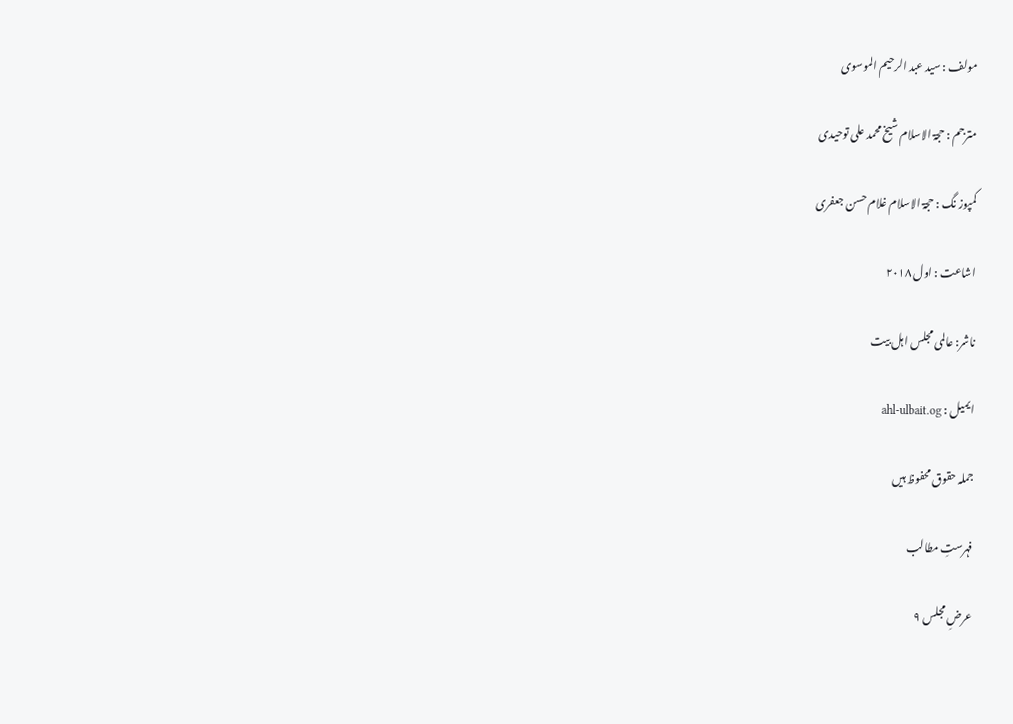مولف : سید عبد الرحیم الموسوی

مترجم : حجۃ الاسلام شیخ محمد علی توحیدی

کمپوز نگ : حجۃ الاسلام غلام حسن جعفری

اشاعت : اول ۲۰۱۸

ناشر: عالمی مجلس اہل بیت

ایمیل : ahl-ulbait.og

جملہ حقوق محفوظ ہیں

فہرستِ مطالب

عرضِ مجلس ۹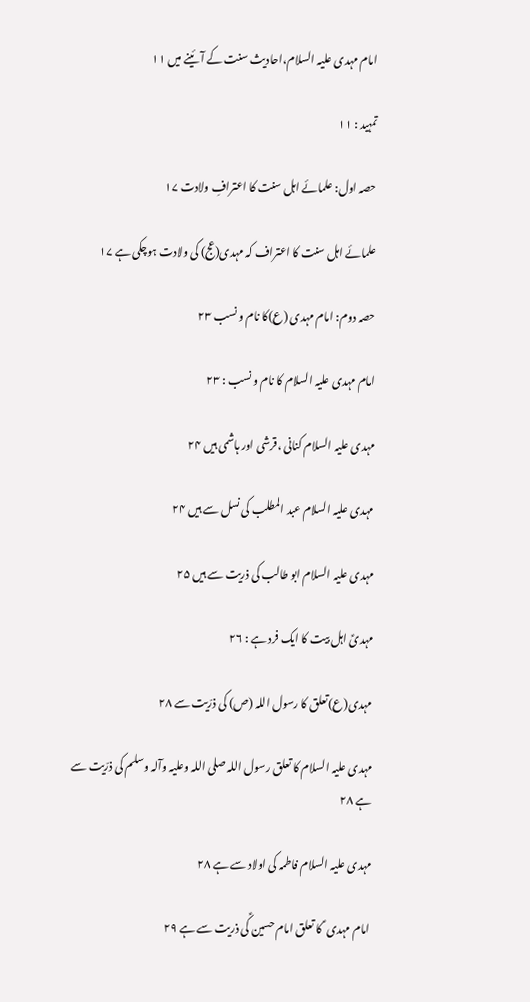امام مہدی علیہ السلام،احادیث سنت کے آئینے میں ۱۱

تمہید : ۱۱

حصہ اول: علمائے اہل سنت کا اعترافِ ولادت ۱۷

علمائے اہل سنت کا اعتراف کہ مہدی(عج) کی ولادت ہوچکی ہے ۱۷

حصہ دوم: امام مہدی (ع)کا نام و نسب ۲۳

امام مہدی علیہ السلام کا نام و نسب : ۲۳

مہدی علیہ السلام کنانی ،قرشی اور ہاشمی ہیں ۲۴

مہدی علیہ السلام عبد المطلب کی نسل سے ہیں ۲۴

مہدی علیہ السلام ابو طالب کی ذریت سے ہیں ۲۵

مہدیؑ اہل بیت کا ایک فرد ہے : ۲۶

مہدی(ع)تعلق کا رسول اللہ (ص) کی ذرّیت سے ۲۸

مہدی علیہ السلام کا تعلق رسول اللہ صلی اللہ وعلیہ وآلہ وسلم کی ذرّیت سے ہے ۲۸

مہدی علیہ السلام فاطمہ کی اولاد سے ہے ۲۸

امام مہدی ؑ کا تعلق امام حسین کؑی ذریت سے ہے ۲۹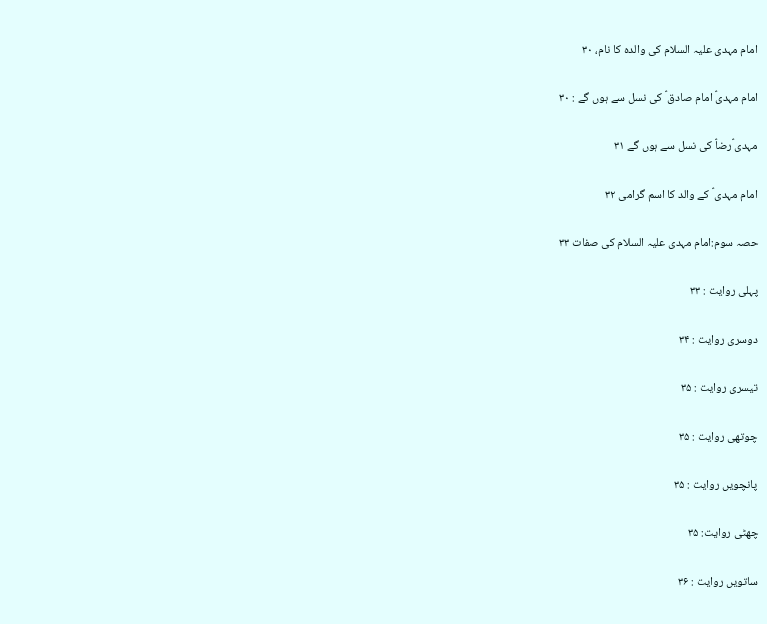امام مہدی علیہ السلام کی والدہ کا نام، ۳۰

امام مہدیؑ امام صادق ؑ کی نسل سے ہوں گے : ۳۰

مہدی ؑرضاؑ کی نسل سے ہوں گے ۳۱

امام مہدی ؑ کے والد کا اسم گرامی ۳۲

حصہ سوم:امام مہدی علیہ السلام کی صفات ۳۳

پہلی روایت : ۳۳

دوسری روایت : ۳۴

تیسری روایت : ۳۵

چوتھی روایت : ۳۵

پانچویں روایت : ۳۵

چھٹی روایت: ۳۵

ساتویں روایت : ۳۶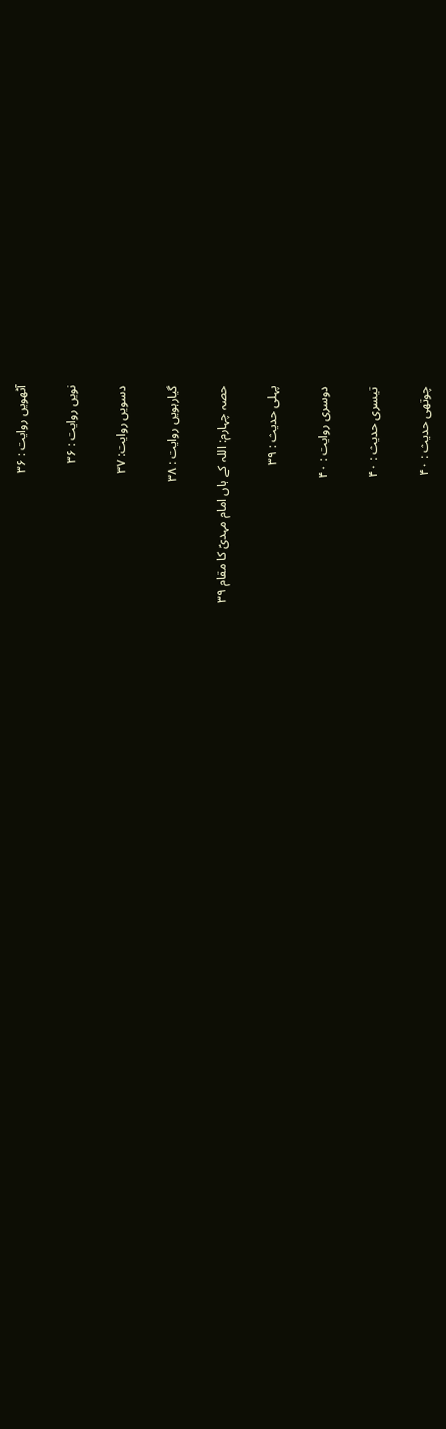آٹھویں روایت : ۳۶

نویں روایت : ۳۶

دسویں روایت: ۳۷

گیارہویں روایت : ۳۸

حصہ چہارم: اللہ کے ہاں امام مہدیؑ کا مقام ۳۹

پہلی حدیث : ۳۹

دوسری روایت : ۴۰

تیسری حدیث : ۴۰

چوتھی حدیث : ۴۰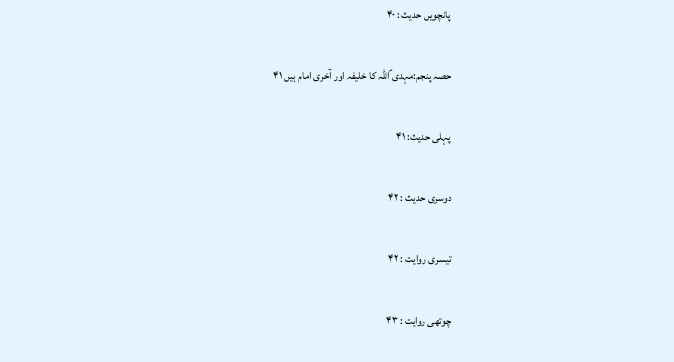پانچویں حدیث : ۴۰

حصہ پنجم:مہدی ؑاللہ کا خلیفہ اور آخری امام ہیں ۴۱

پہلی حدیث: ۴۱

دوسری حدیث : ۴۲

تیسری روایت : ۴۲

چوتھی روایت : ۴۳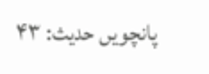پانچویں حدیث: ۴۳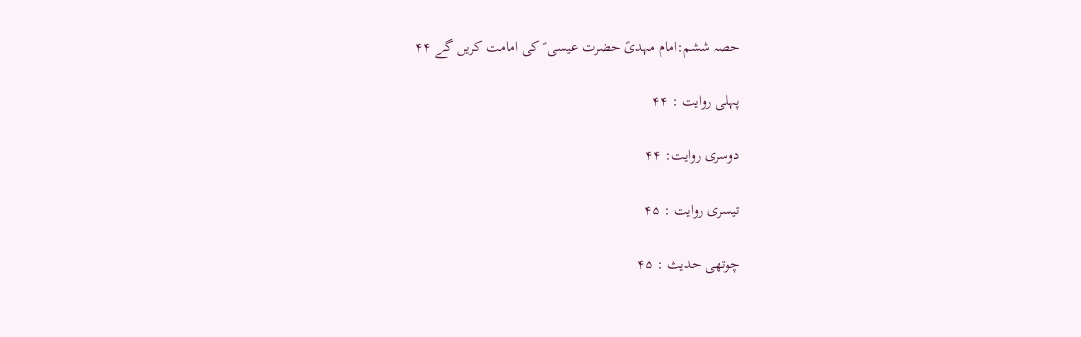حصہ ششم:امام مہدیؑ حضرت عیسی ؑ کی امامت کریں گے ۴۴

پہلی روایت : ۴۴

دوسری روایت: ۴۴

تیسری روایت : ۴۵

چوتھی حدیث : ۴۵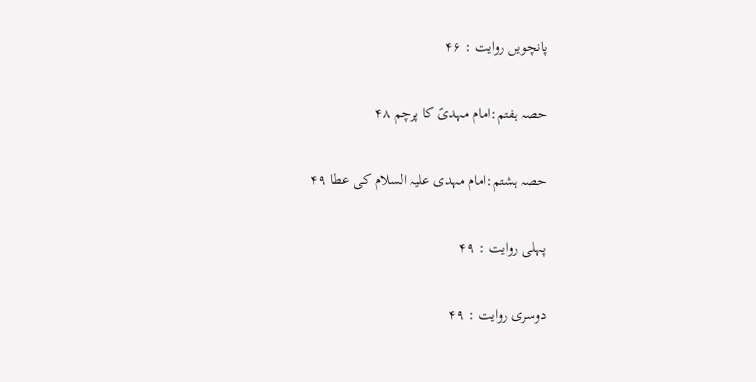پانچویں روایت : ۴۶

حصہ ہفتم:امام مہدیؑ کا پرچم ۴۸

حصہ ہشتم:امام مہدی علیہ السلام کی عطا ۴۹

پہلی روایت : ۴۹

دوسری روایت : ۴۹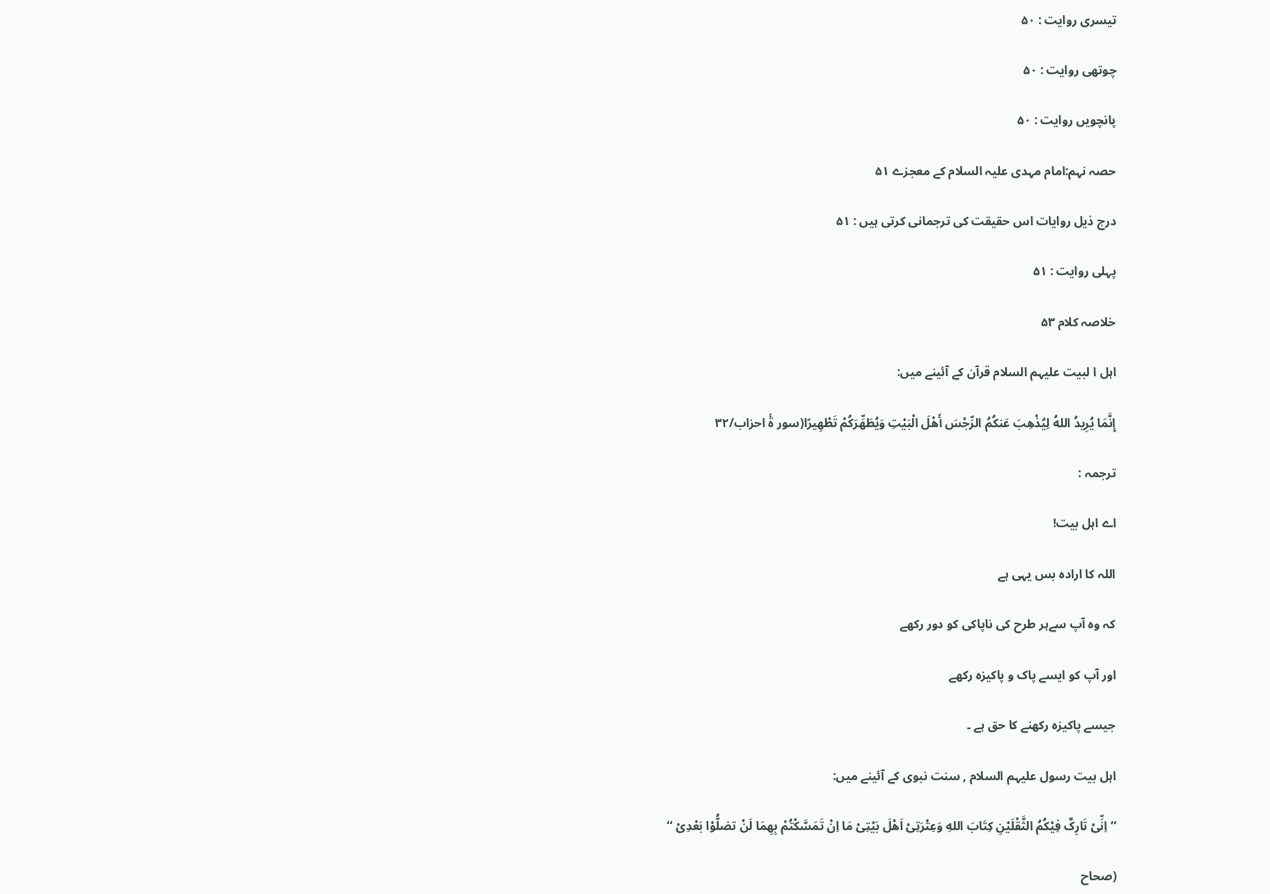تیسری روایت : ۵۰

چوتھی روایت : ۵۰

پانچویں روایت : ۵۰

حصہ نہم:امام مہدی علیہ السلام کے معجزے ۵۱

درج ذیل روایات اس حقیقت کی ترجمانی کرتی ہیں : ۵۱

پہلی روایت : ۵۱

خلاصہ کلام ۵۳

اہل ا لبیت علیہم السلام قرآن کے آئینے میں:

إِنَّمَا يُرِيدُ اللهُ لِيُذْهِبَ عَنكُمُ الرِّجْسَ أَهْلَ الْبَيْتِ وَيُطَهِّرَكُمْ تَطْهِيرًا(سور ۃٔ احزاب/۳۲

ترجمہ :

اے اہل بیت!

اللہ کا ارادہ بس یہی ہے

کہ وہ آپ سےہر طرح کی ناپاکی کو دور رکھے

اور آپ کو ایسے پاک و پاکیزہ رکھے

جیسے پاکیزہ رکھنے کا حق ہے ۔

اہل بیت رسول علیہم السلام , سنت نبوی کے آئینے میں:

’’ اِنِّیْ تَارِکٌ فِیْکُمُ الثَّقْلَیْنِ کِتَابَ اللهِ وَعِتْرَتِیْ اَهْلَ بَیْتِیْ مَا اِنْ تَمَسَّکْتُمْ بِهِمَا لَنْ تضلُّوْا بَعْدِیْ ‘‘

(صحاح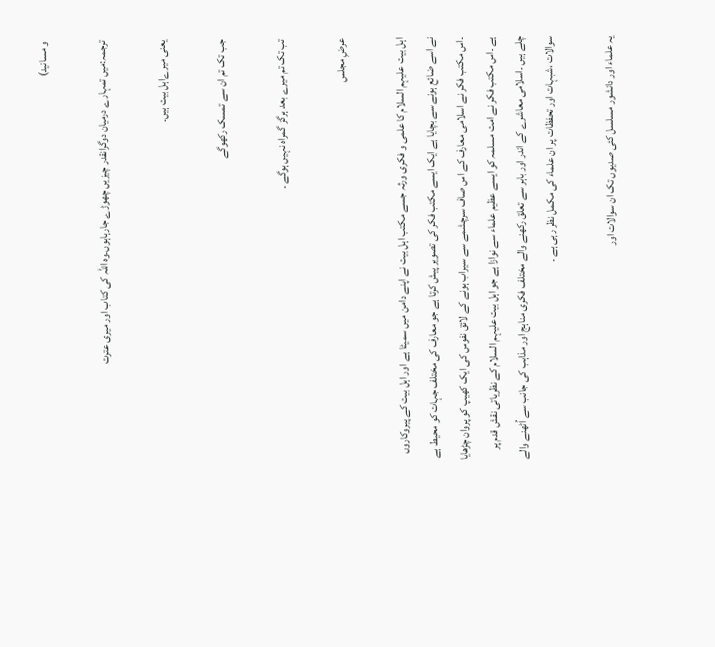و مسانید)

ترجمہ:میں تمہارے درمیان دوگرانقدر چیزیں چھوڑے جارہاہوں۔وہ اللہ کی کتاب اور میری عترت

یعنی میرےاہل بیت ہیں۔

جب تک تم ان سے تمسک رکھوگے

تب تک تم میرے بعد ہرگز گمراہ نہیں ہوگے ۔

عرضِ مجلس

اہل بیت علیہم السلام کا علمی و فکری ورثہ جسے مکتب اہل بیت نے اپنے دامن میں سمیٹا ہے اور اہل بیت کے پیروکاروں نے اسے ضائع ہونے سے بچایا ہے ایک ایسے مکتب فکر کی تصویر پیش کرتا ہے جو معارف کی مختلف جہات کو محیط ہے ۔اس مکتب فکر نے اسلامی معارف کے اس صاف سرچشمے سے سیراب ہونے کے لائق نفوس کی ایک کھیپ کو پروان چڑھایا ہے ۔اس مکتب فکر نے امت مسلمہ کو ایسے عظیم علماء سے نوازا ہے جو اہل بیت علیہم السلام کے نظریاتی نقش قدم پر چلے ہیں ۔اسلامی معاشرے کے اندر اور باہر سے تعلق رکھنے والے مختلف فکری مناہج اور مذاہب کی جانب سے اُٹھنے والے سوالات ،شبہات اور تحفظات پر ان علماء کی مکمل نظر رہی ہے ۔

یہ علماء اور دانشور مسلسل کئی صدیوں تک ان سوالات اور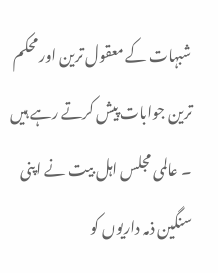شبہات کے معقول ترین اور محکم ترین جوابات پیش کرتے رہے ہیں ۔ عالمی مجلس اہل بیت نے اپنی سنگین ذمہ داریوں کو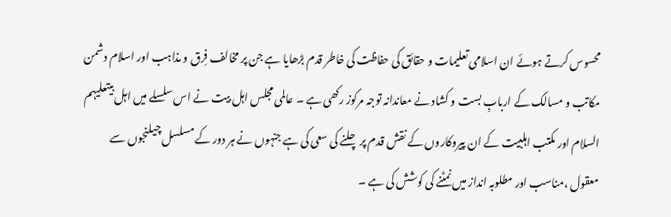محسوس کرتے ہوئے ان اسلامی تعلیمات و حقائق کی حفاظت کی خاطر قدم بڑھایا ہے جن پر مخالف فِرق و مذاہب اور اسلام دشمن مکاتب و مسالک کے اربابِ بست و کشاد نے معاندانہ توجہ مرکوز رکھی ہے ۔ عالمی مجلس اہل بیت نے اس سلسلے میں اہل بیتعلیہم السلام اور مکتب اہلبیت کے ان پیروکاروں کے نقش قدم پر چلنے کی سعی کی ہے جنہوں نے ہر دور کے مسلسل چیلنجوں سے معقول ،مناسب اور مطلوبہ انداز میں نمٹنے کی کوشش کی ہے ۔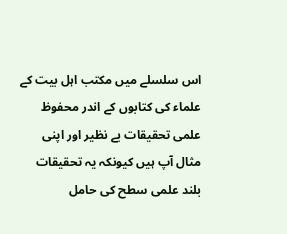اس سلسلے میں مکتب اہل بیت کے علماء کی کتابوں کے اندر محفوظ علمی تحقیقات بے نظیر اور اپنی مثال آپ ہیں کیونکہ یہ تحقیقات بلند علمی سطح کی حامل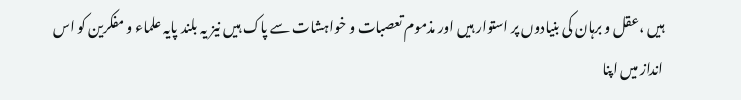ہیں ،عقل و برہان کی بنیادوں پر استوار ہیں اور مذموم تعصبات و خواہشات سے پاک ہیں نیز یہ بلند پایہ علماء و مفکرین کو اس انداز میں اپنا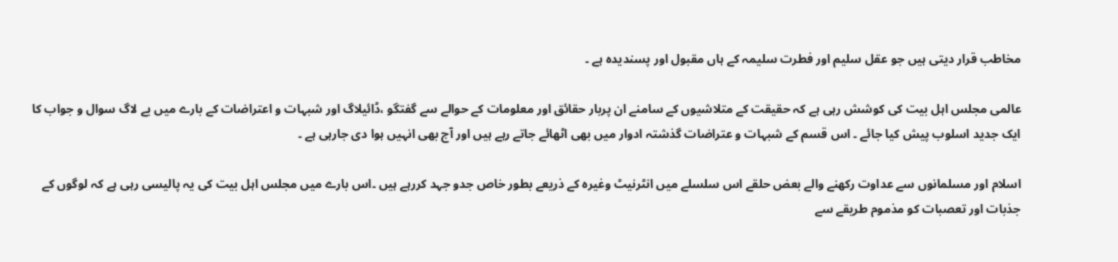مخاطب قرار دیتی ہیں جو عقل سلیم اور فطرت سلیمہ کے ہاں مقبول اور پسندیدہ ہے ۔

عالمی مجلس اہل بیت کی کوشش رہی ہے کہ حقیقت کے متلاشیوں کے سامنے ان پربار حقائق اور معلومات کے حوالے سے گفتگو ،ڈائیلاگ اور شبہات و اعتراضات کے بارے میں بے لاگ سوال و جواب کا ایک جدید اسلوب پیش کیا جائے ۔ اس قسم کے شبہات و عتراضات گذشتہ ادوار میں بھی اٹھائے جاتے رہے ہیں اور آج بھی انہیں ہوا دی جارہی ہے ۔

اسلام اور مسلمانوں سے عداوت رکھنے والے بعض حلقے اس سلسلے میں انٹرنیٹ وغیرہ کے ذریعے بطور خاص جدو جہد کررہے ہیں ۔اس بارے میں مجلس اہل بیت کی یہ پالیسی رہی ہے کہ لوگوں کے جذبات اور تعصبات کو مذموم طریقے سے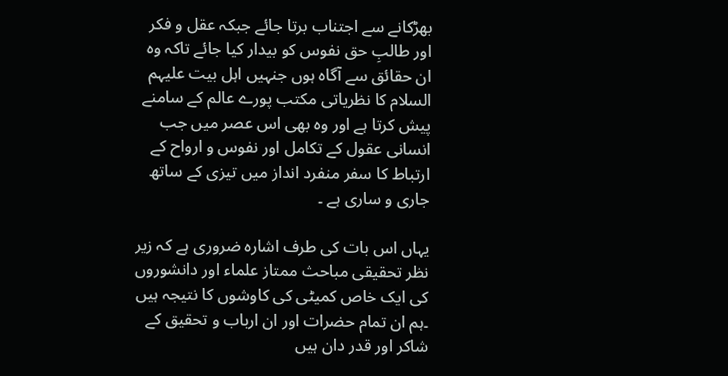بھڑکانے سے اجتناب برتا جائے جبکہ عقل و فکر اور طالبِ حق نفوس کو بیدار کیا جائے تاکہ وہ ان حقائق سے آگاہ ہوں جنہیں اہل بیت علیہم السلام کا نظریاتی مکتب پورے عالم کے سامنے پیش کرتا ہے اور وہ بھی اس عصر میں جب انسانی عقول کے تکامل اور نفوس و ارواح کے ارتباط کا سفر منفرد انداز میں تیزی کے ساتھ جاری و ساری ہے ۔

یہاں اس بات کی طرف اشارہ ضروری ہے کہ زیر نظر تحقیقی مباحث ممتاز علماء اور دانشوروں کی ایک خاص کمیٹی کی کاوشوں کا نتیجہ ہیں ۔ہم ان تمام حضرات اور ان ارباب و تحقیق کے شاکر اور قدر دان ہیں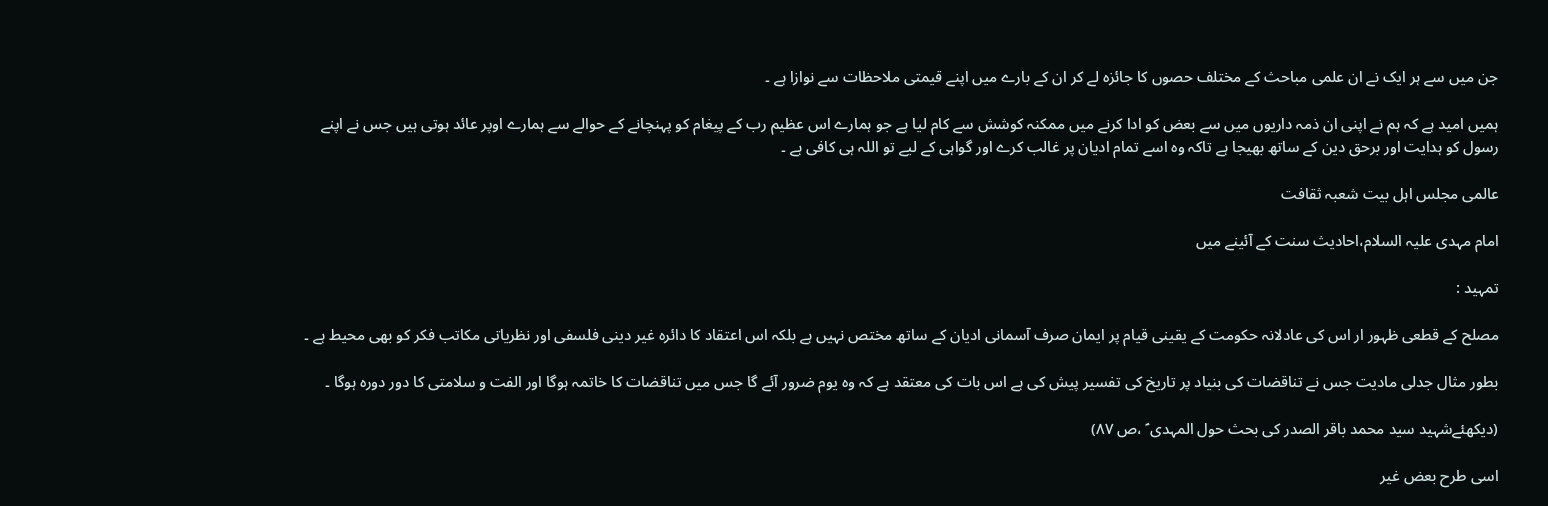جن میں سے ہر ایک نے ان علمی مباحث کے مختلف حصوں کا جائزہ لے کر ان کے بارے میں اپنے قیمتی ملاحظات سے نوازا ہے ۔

ہمیں امید ہے کہ ہم نے اپنی ان ذمہ داریوں میں سے بعض کو ادا کرنے میں ممکنہ کوشش سے کام لیا ہے جو ہمارے اس عظیم رب کے پیغام کو پہنچانے کے حوالے سے ہمارے اوپر عائد ہوتی ہیں جس نے اپنے رسول کو ہدایت اور برحق دین کے ساتھ بھیجا ہے تاکہ وہ اسے تمام ادیان پر غالب کرے اور گواہی کے لیے تو اللہ ہی کافی ہے ۔

عالمی مجلس اہل بیت شعبہ ثقافت

امام مہدی علیہ السلام،احادیث سنت کے آئینے میں

تمہید :

مصلح کے قطعی ظہور ار اس کی عادلانہ حکومت کے یقینی قیام پر ایمان صرف آسمانی ادیان کے ساتھ مختص نہیں ہے بلکہ اس اعتقاد کا دائرہ غیر دینی فلسفی اور نظریاتی مکاتب فکر کو بھی محیط ہے ۔

بطور مثال جدلی مادیت جس نے تناقضات کی بنیاد پر تاریخ کی تفسیر پیش کی ہے اس بات کی معتقد ہے کہ وہ یوم ضرور آئے گا جس میں تناقضات کا خاتمہ ہوگا اور الفت و سلامتی کا دور دورہ ہوگا ۔

(دیکھئےشہید سید محمد باقر الصدر کی بحث حول المہدی ؑ ،ص ۸۷)

اسی طرح بعض غیر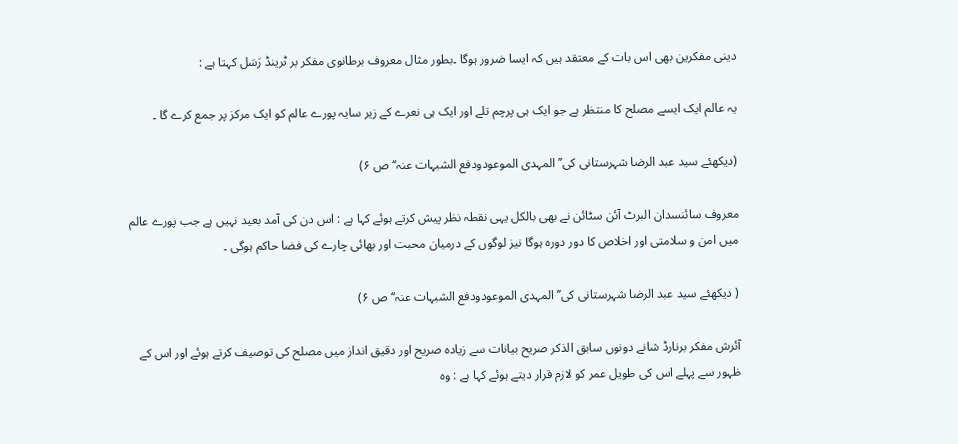دینی مفکرین بھی اس بات کے معتقد ہیں کہ ایسا ضرور ہوگا ۔بطور مثال معروف برطانوی مفکر بر ٹرینڈ رَسَل کہتا ہے :

یہ عالم ایک ایسے مصلح کا منتظر ہے جو ایک ہی پرچم تلے اور ایک ہی نعرے کے زیر سایہ پورے عالم کو ایک مرکز پر جمع کرے گا ۔

(دیکھئے سید عبد الرضا شہرستانی کی’’ المہدی الموعودودفع الشبہات عنہ‘‘ ص ۶)

معروف سائنسدان البرٹ آئن سٹائن نے بھی بالکل یہی نقطہ نظر پیش کرتے ہوئے کہا ہے : اس دن کی آمد بعید نہیں ہے جب پورے عالم میں امن و سلامتی اور اخلاص کا دور دورہ ہوگا نیز لوگوں کے درمیان محبت اور بھائی چارے کی فضا حاکم ہوگی ۔

( دیکھئے سید عبد الرضا شہرستانی کی’’ المہدی الموعودودفع الشبہات عنہ‘‘ ص ۶)

آئرش مفکر برنارڈ شانے دونوں سابق الذکر صریح بیانات سے زیادہ صریح اور دقیق انداز میں مصلح کی توصیف کرتے ہوئے اور اس کے ظہور سے پہلے اس کی طویل عمر کو لازم قرار دیتے ہوئے کہا ہے : وہ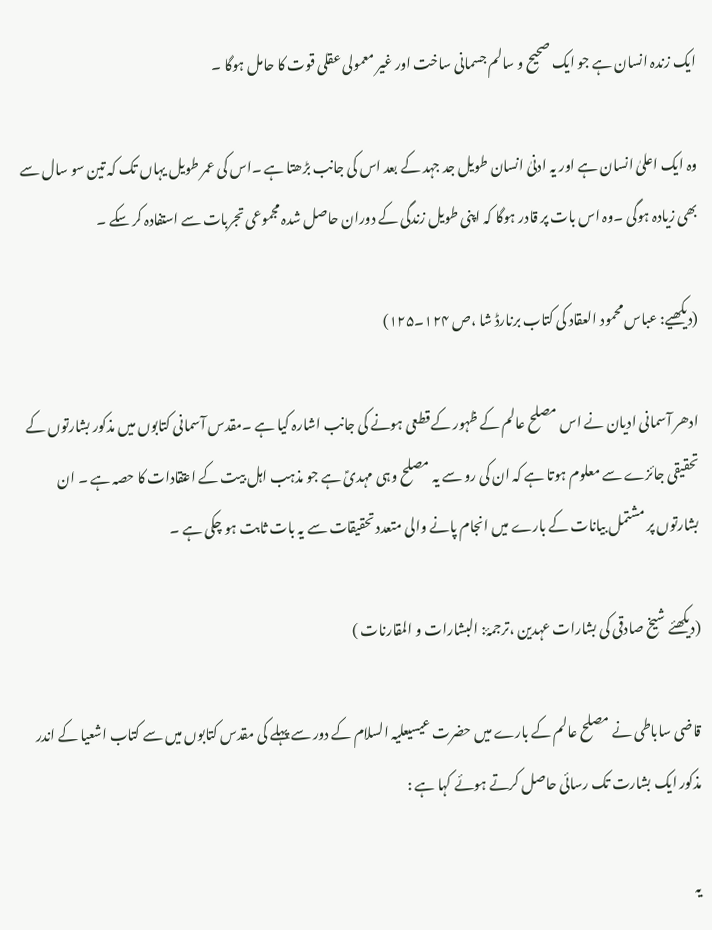ایک زندہ انسان ہے جو ایک صحیح و سالم جسمانی ساخت اور غیر معمولی عقلی قوت کا حامل ہوگا ۔

وہ ایک اعلیٰ انسان ہے اور یہ ادنیٰ انسان طویل جد جہد کے بعد اس کی جانب بڑھتا ہے ۔اس کی عمر طویل یہاں تک کہ تین سو سال سے بھی زیادہ ہوگی ۔وہ اس بات پر قادر ہوگا کہ اپنی طویل زندگی کے دوران حاصل شدہ مجموعی تجربات سے استفادہ کر سکے ۔

(دیکھیے: عباس محمود العقاد کی کتاب برنارڈ شا ،ص ۱۲۴۔۱۲۵)

ادھر آسمانی ادیان نے اس مصلح عالم کے ظہور کے قطعی ہونے کی جانب اشارہ کیا ہے ۔مقدس آسمانی کتابوں میں مذکور بشارتوں کے تحقیقی جائزے سے معلوم ہوتا ہے کہ ان کی رو سے یہ مصلح وہی مہدیؑ ہے جو مذہب اہل بیت کے اعتقادات کا حصہ ہے ۔ ان بشارتوں پر مشتمل بیانات کے بارے میں انجام پانے والی متعدد تحقیقات سے یہ بات ثابت ہو چکی ہے ۔

(دیکھئے شیخ صادقی کی بشارات عہدین ،ترجمۂ: البشارات و المقارنات )

قاضی ساباطی نے مصلح عالم کے بارے میں حضرت عیسیعلیہ السلام کے دور سے پہلے کی مقدس کتابوں میں سے کتاب اشعیا کے اندر مذکور ایک بشارت تک رسائی حاصل کرتے ہوئے کہا ہے :

یہ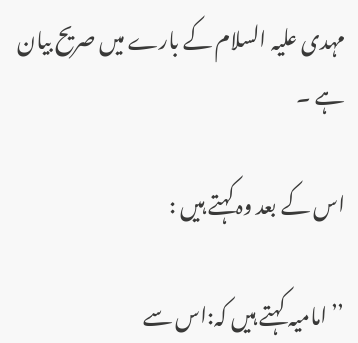مہدی علیہ السلام کے بارے میں صریح بیان ہے ۔

اس کے بعد وہ کہتے ہیں :

’’امامیہ کہتے ہیں کہ:اس سے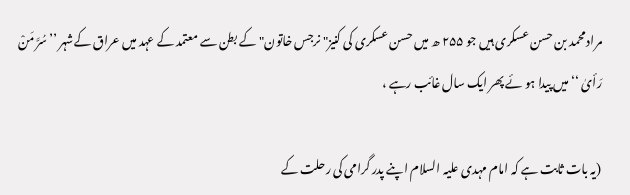مراد محمد بن حسن عسکری ہیں جو ۲۵۵ ھ میں حسن عسکری کی کنیز" نرجس خاتون"کے بطن سے معتمد کے عہد میں عراق کےشہر ’’سُرَّ مَنْ رَأیٰ ‘‘ میں پیدا ہو ئے پھر ایک سال غائب رہے ،

(یہ بات ثابت ہے کہ امام مہدی علیہ السلام اپنے پدر گرامی کی رحلت کے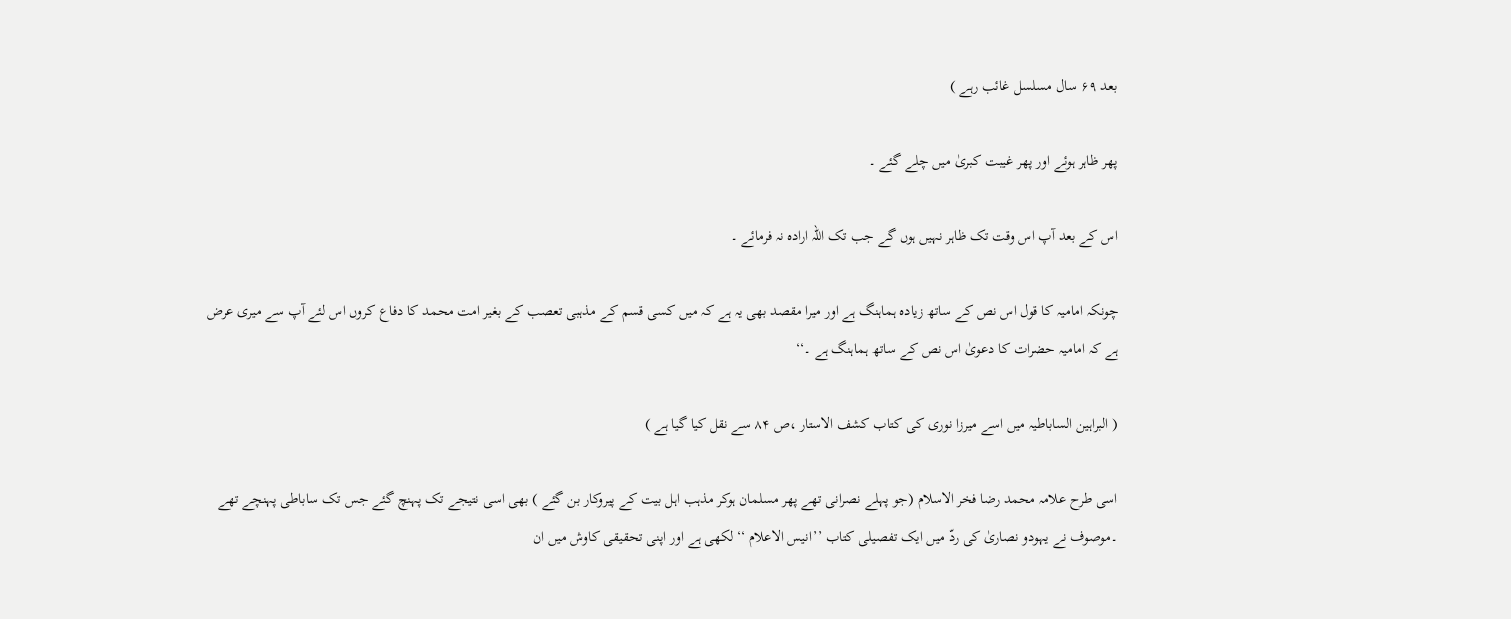بعد ۶۹ سال مسلسل غائب رہے )

پھر ظاہر ہوئے اور پھر غیبت کبریٰ میں چلے گئے ۔

اس کے بعد آپ اس وقت تک ظاہر نہیں ہوں گے جب تک اللہ ارادہ نہ فرمائے ۔

چونکہ امامیہ کا قول اس نص کے ساتھ زیادہ ہماہنگ ہے اور میرا مقصد بھی یہ ہے کہ میں کسی قسم کے مذہبی تعصب کے بغیر امت محمد کا دفاع کروں اس لئے آپ سے میری عرض ہے کہ امامیہ حضرات کا دعویٰ اس نص کے ساتھ ہماہنگ ہے ۔‘‘

( البراہین الساباطیہ میں اسے میرزا نوری کی کتاب کشف الاستار ،ص ۸۴ سے نقل کیا گیا ہے )

اسی طرح علامہ محمد رضا فخر الاسلام (جو پہلے نصرانی تھے پھر مسلمان ہوکر مذہب اہل بیت کے پیروکار بن گئے ) بھی اسی نتیجے تک پہنچ گئے جس تک ساباطی پہنچے تھے ۔موصوف نے یہودو نصاریٰ کی ردّ میں ایک تفصیلی کتاب ’’انیس الاعلام ‘‘لکھی ہے اور اپنی تحقیقی کاوش میں ان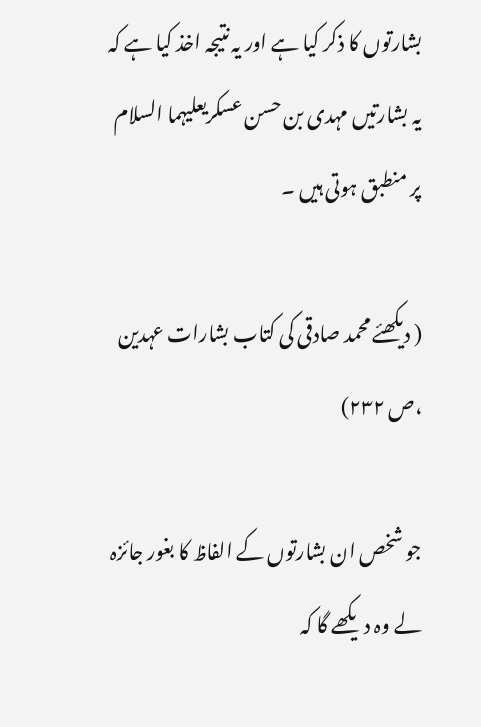بشارتوں کا ذکر کیا ہے اور یہ نتیجہ اخذ کیا ہے کہ یہ بشارتیں مہدی بن حسن عسکریعلیہما السلام پر منطبق ہوتی ہیں ۔

( دیکھئے محمد صادقی کی کتاب بشارات عہدین ،ص ۲۳۲)

جو شخص ان بشارتوں کے الفاظ کا بغور جائزہ لے وہ دیکھے گا کہ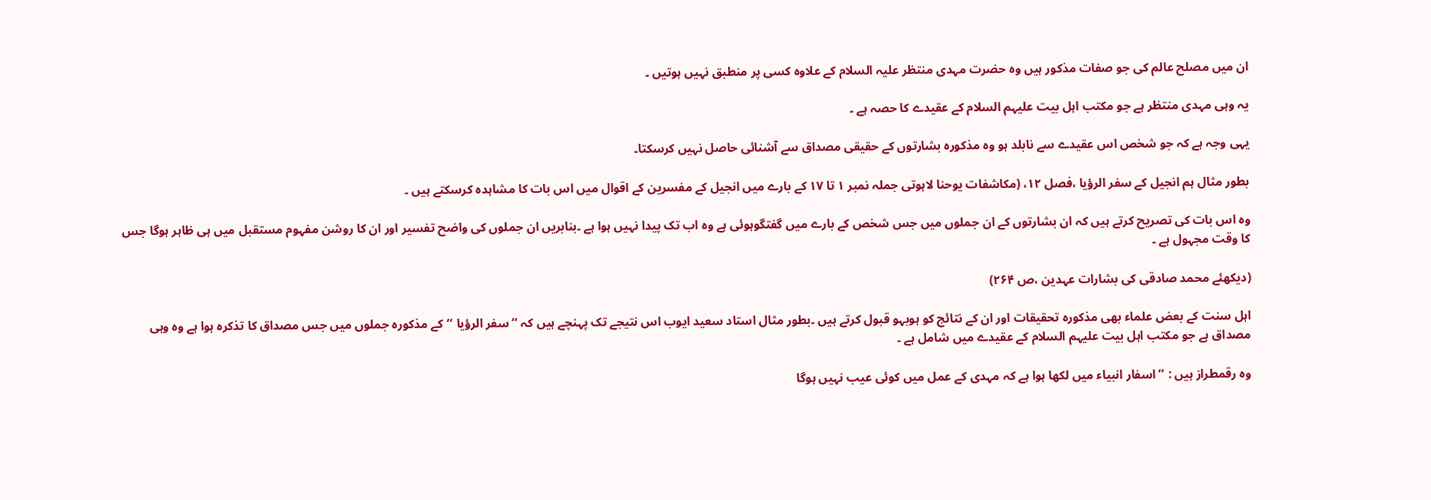ان میں مصلح عالم کی جو صفات مذکور ہیں وہ حضرت مہدی منتظر علیہ السلام کے علاوہ کسی پر منطبق نہیں ہوتیں ۔

یہ وہی مہدی منتظر ہے جو مکتب اہل بیت علیہم السلام کے عقیدے کا حصہ ہے ۔

یہی وجہ ہے کہ جو شخص اس عقیدے سے نابلد ہو وہ مذکورہ بشارتوں کے حقیقی مصداق سے آشنائی حاصل نہیں کرسکتا۔

بطور مثال ہم انجیل کے سفر الرؤیا ،فصل ۱۲، (مکاشفات یوحنا لاہوتی جملہ نمبر ۱ تا ۱۷ کے بارے میں انجیل کے مفسرین کے اقوال میں اس بات کا مشاہدہ کرسکتے ہیں ۔

وہ اس بات کی تصریح کرتے ہیں کہ ان بشارتوں کے ان جملوں میں جس شخص کے بارے میں گفتگوہوئی ہے وہ اب تک پیدا نہیں ہوا ہے ۔بنابریں ان جملوں کی واضح تفسیر اور ان کا روشن مفہوم مستقبل میں ہی ظاہر ہوگا جس کا وقت مجہول ہے ۔

(دیکھئے محمد صادقی کی بشارات عہدین ،ص ۲۶۴)

اہل سنت کے بعض علماء بھی مذکورہ تحقیقات اور ان کے نتائج کو ہوبہو قبول کرتے ہیں ۔بطور مثال استاد سعید ایوب اس نتیجے تک پہنچے ہیں کہ ’’سفر الرؤیا ‘‘کے مذکورہ جملوں میں جس مصداق کا تذکرہ ہوا ہے وہ وہی مصداق ہے جو مکتب اہل بیت علیہم السلام کے عقیدے میں شامل ہے ۔

وہ رقمطراز ہیں : ’’اسفار انبیاء میں لکھا ہوا ہے کہ مہدی کے عمل میں کوئی عیب نہیں ہوگا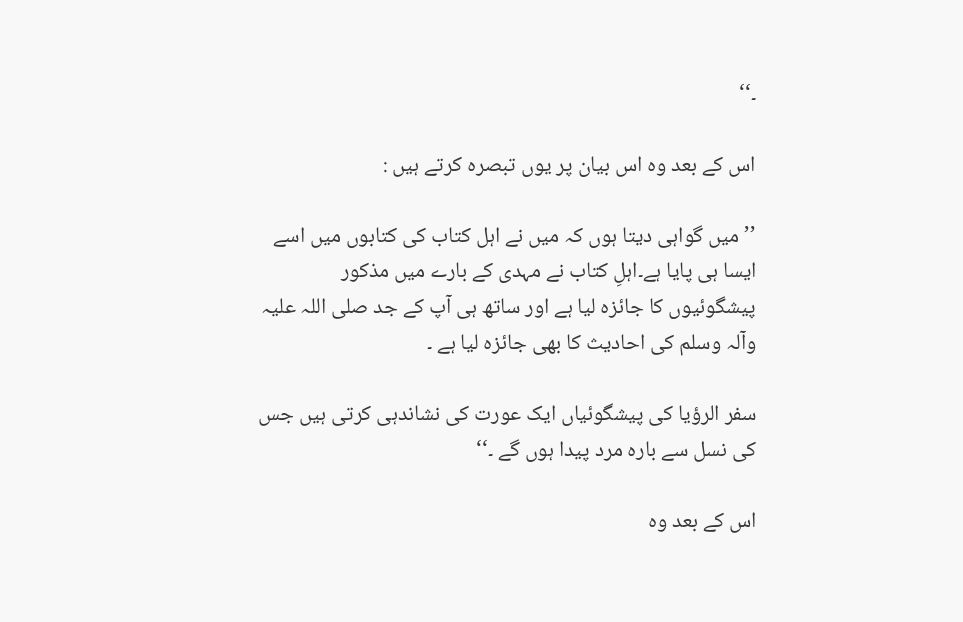۔‘‘

اس کے بعد وہ اس بیان پر یوں تبصرہ کرتے ہیں :

’’میں گواہی دیتا ہوں کہ میں نے اہل کتاب کی کتابوں میں اسے ایسا ہی پایا ہے۔اہلِ کتاب نے مہدی کے بارے میں مذکور پیشگوئیوں کا جائزہ لیا ہے اور ساتھ ہی آپ کے جد صلی اللہ علیہ وآلہ وسلم کی احادیث کا بھی جائزہ لیا ہے ۔

سفر الرؤیا کی پیشگوئیاں ایک عورت کی نشاندہی کرتی ہیں جس کی نسل سے بارہ مرد پیدا ہوں گے ۔‘‘

اس کے بعد وہ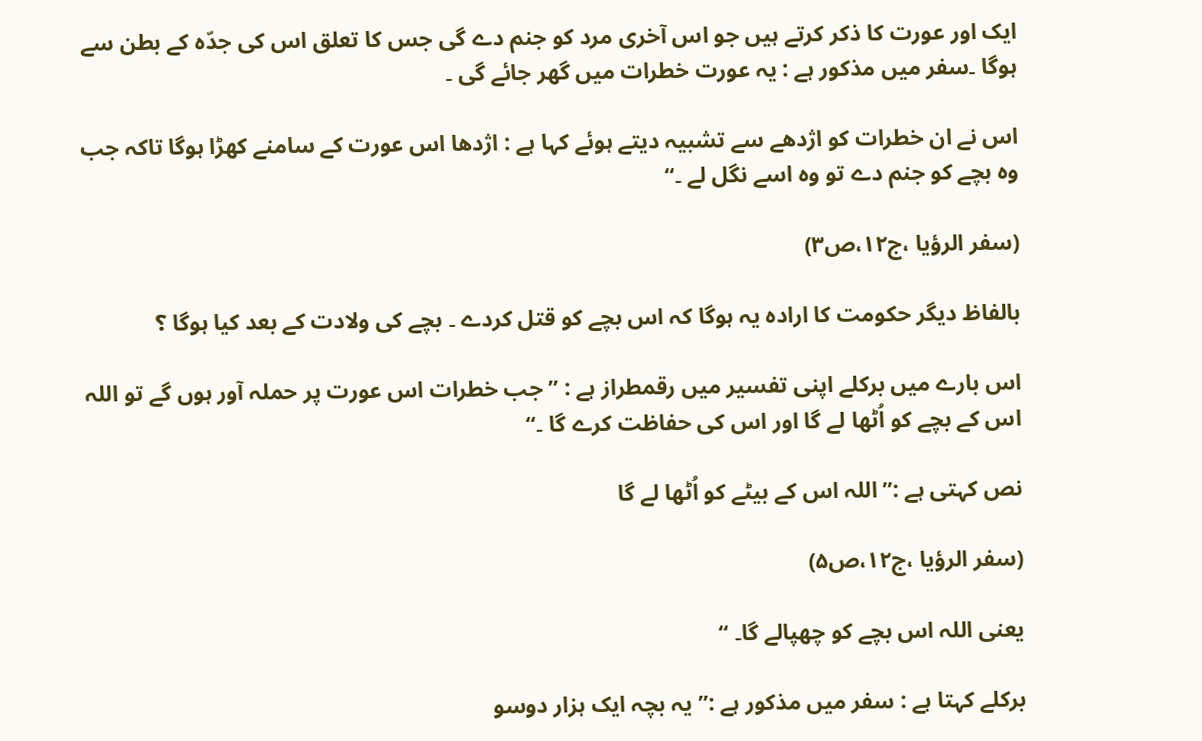ایک اور عورت کا ذکر کرتے ہیں جو اس آخری مرد کو جنم دے گی جس کا تعلق اس کی جدّہ کے بطن سے ہوگا ۔سفر میں مذکور ہے : یہ عورت خطرات میں گھر جائے گی ۔

اس نے ان خطرات کو اژدھے سے تشبیہ دیتے ہوئے کہا ہے : اژدھا اس عورت کے سامنے کھڑا ہوگا تاکہ جب وہ بچے کو جنم دے تو وہ اسے نگل لے ۔‘‘

(سفر الرؤیا ،ج۱۲،ص۳)

بالفاظ دیگر حکومت کا ارادہ یہ ہوگا کہ اس بچے کو قتل کردے ۔ بچے کی ولادت کے بعد کیا ہوگا ؟

اس بارے میں برکلے اپنی تفسیر میں رقمطراز ہے : ’’جب خطرات اس عورت پر حملہ آور ہوں گے تو اللہ اس کے بچے کو اُٹھا لے گا اور اس کی حفاظت کرے گا ۔‘‘

نص کہتی ہے :’’ اللہ اس کے بیٹے کو اُٹھا لے گا

(سفر الرؤیا ،ج۱۲،ص۵)

یعنی اللہ اس بچے کو چھپالے گا۔ ‘‘

برکلے کہتا ہے : سفر میں مذکور ہے :’’ یہ بچہ ایک ہزار دوسو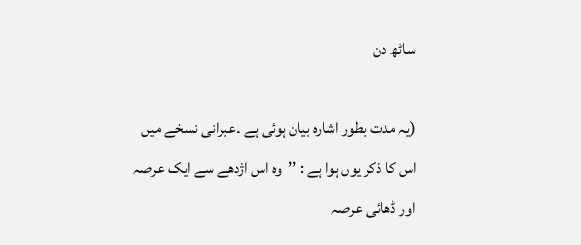ساٹھ دن

(یہ مدت بطور اشارہ بیان ہوئی ہے ۔عبرانی نسخے میں اس کا ذکر یوں ہوا ہے : ’’وہ اس اژدھے سے ایک عرصہ اور ڈھائی عرصہ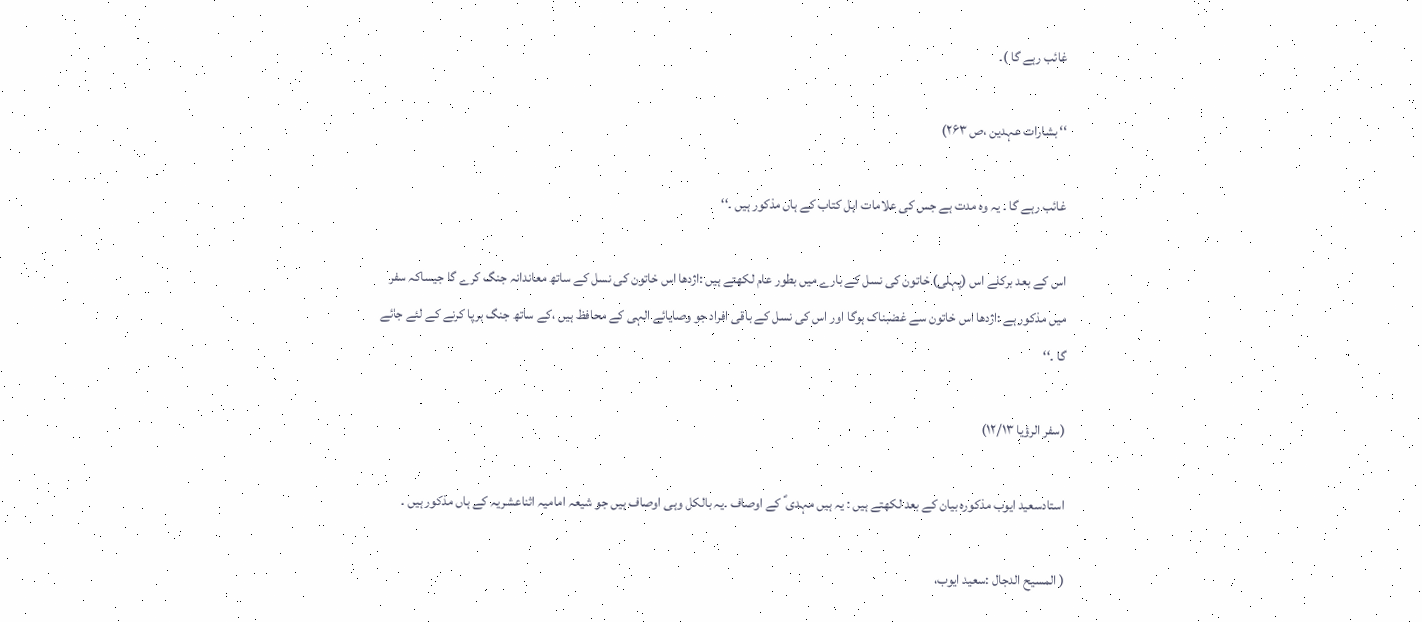غائب رہے گا )۔

‘‘ بشارات عہدین ،ص ۲۶۳)

غائب رہے گا ۔ یہ وہ مدت ہے جس کی علامات اہل کتاب کے ہاں مذکور ہیں ۔‘‘

اس کے بعد برکلے اس (پہلی) خاتون کی نسل کے بارے میں بطور عام لکھتے ہیں :اژدھا اس خاتون کی نسل کے ساتھ معاندانہ جنگ کرے گا جیساکہ سفر میں مذکور ہے :اژدھا اس خاتون سے غضبناک ہوگا اور اس کی نسل کے باقی افراد جو وصایائے الہی کے محافظ ہیں ،کے ساتھ جنگ برپا کرنے کے لئے جائے گا ۔‘‘

(سفر الرؤیا ۱۲/۱۳)

استادسعید ایوب مذکورہ بیان کے بعد لکھتے ہیں : یہ ہیں مہدی ؑ کے اوصاف ۔یہ بالکل وہی اوصاف ہیں جو شیعہ امامیہ اثناعشریہ کے ہاں مذکور ہیں ۔

( المسیح الدجال :سعید ایوب،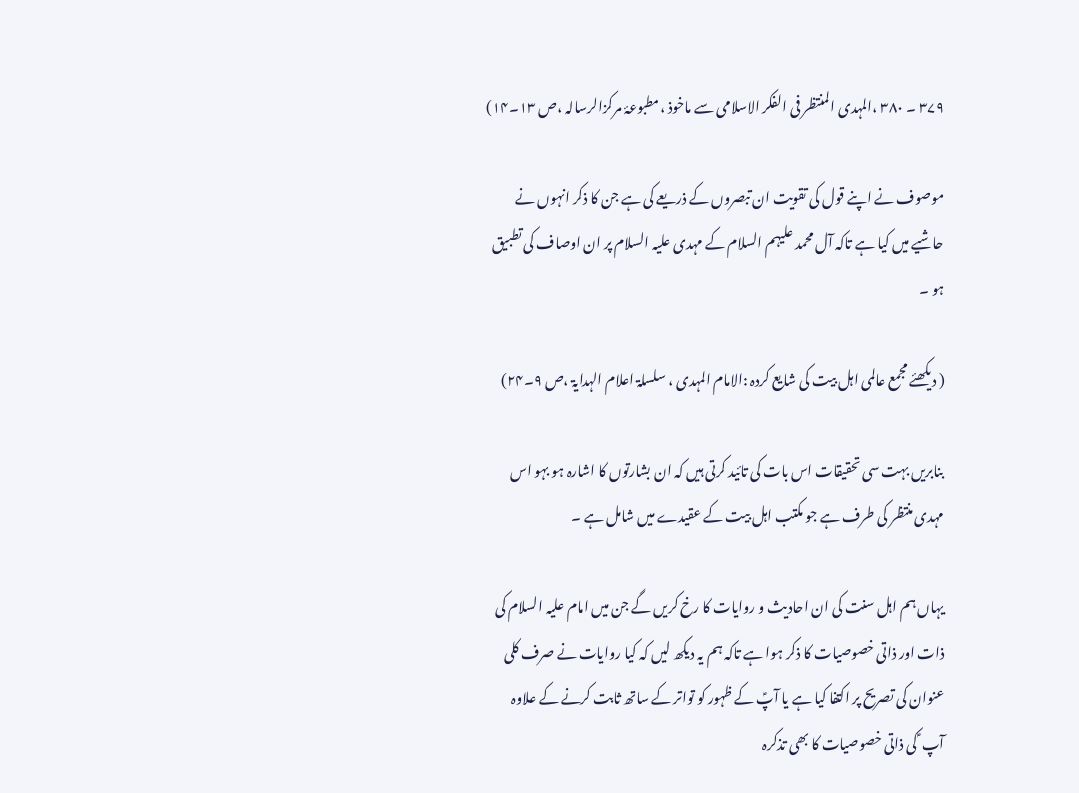۳۷۹ ۔ ۳۸۰ ،المہدی المنتظر فی الفکر الاسلامی سے ماخوذ ،مطبوعۂ مرکزالرسالہ ،ص ۱۳۔۱۴)

موصوف نے اپنے قول کی تقویت ان تبصروں کے ذریعے کی ہے جن کا ذکر انہوں نے حاشیے میں کیا ہے تاکہ آل محمد علیہم السلام کے مہدی علیہ السلام پر ان اوصاف کی تطبیق ہو ۔

( دیکھئے مجمع عالمی اہل بیت کی شایع کردہ :الامام المہدی ، سلسلۃ اعلام الہدایۃ ،ص ۹۔۲۴)

بنابریں بہت سی تحقیقات اس بات کی تائید کرتی ہیں کہ ان بشارتوں کا اشارہ ہو بہو اس مہدی منتظر کی طرف ہے جو مکتب اہل بیت کے عقیدے میں شامل ہے ۔

یہاں ہم اہل سنت کی ان احادیث و روایات کا رخ کریں گے جن میں امام علیہ السلام کی ذات اور ذاتی خصوصیات کا ذکر ہوا ہے تاکہ ہم یہ دیکھ لیں کہ کیا روایات نے صرف کلی عنوان کی تصریح پر اکتفا کیا ہے یا آپؑ کے ظہور کو تواتر کے ساتھ ثابت کرنے کے علاوہ آپ ؑ کی ذاتی خصوصیات کا بھی تذکرہ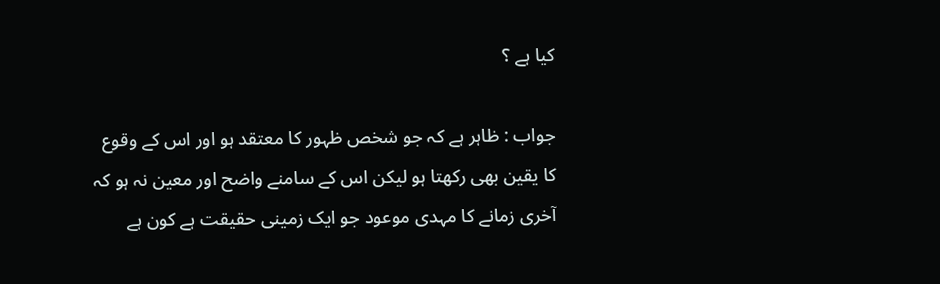کیا ہے ؟

جواب : ظاہر ہے کہ جو شخص ظہور کا معتقد ہو اور اس کے وقوع کا یقین بھی رکھتا ہو لیکن اس کے سامنے واضح اور معین نہ ہو کہ آخری زمانے کا مہدی موعود جو ایک زمینی حقیقت ہے کون ہے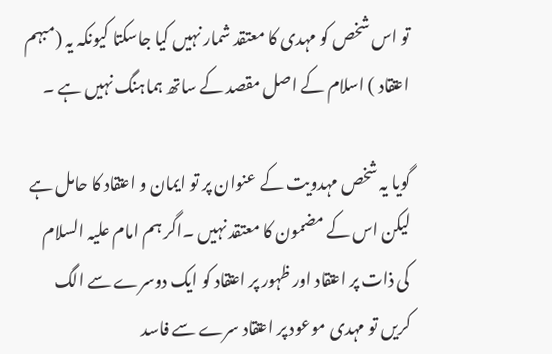تو اس شخص کو مہدی کا معتقد شمار نہیں کیا جاسکتا کیونکہ یہ (مبہم اعتقاد ) اسلام کے اصل مقصد کے ساتھ ہماہنگ نہیں ہے ۔

گویا یہ شخص مہدویت کے عنوان پر تو ایمان و اعتقاد کا حامل ہے لیکن اس کے مضمون کا معتقد نہیں ۔اگر ہم امام علیہ السلام کی ذات پر اعتقاد اور ظہور پر اعتقاد کو ایک دوسرے سے الگ کریں تو مہدی موعود پر اعتقاد سرے سے فاسد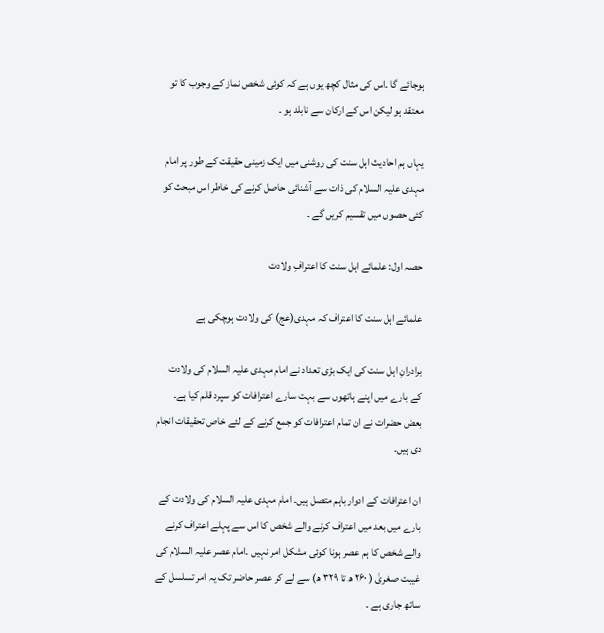ہوجائے گا ۔اس کی مثال کچھ یوں ہے کہ کوئی شخص نماز کے وجوب کا تو معتقد ہو لیکن اس کے ارکان سے نابلد ہو ۔

یہاں ہم احادیث اہل سنت کی روشنی میں ایک زمینی حقیقت کے طور پر امام مہدی علیہ السلام کی ذات سے آشنائی حاصل کرنے کی خاطر اس مبحث کو کئی حصوں میں تقسیم کریں گے ۔

حصہ اول: علمائے اہل سنت کا اعترافِ ولادت

علمائے اہل سنت کا اعتراف کہ مہدی(عج) کی ولادت ہوچکی ہے

برادرانِ اہل سنت کی ایک بڑی تعداد نے امام مہدی علیہ السلام کی ولادت کے بارے میں اپنے ہاتھوں سے بہت سارے اعترافات کو سپرد قلم کیا ہے۔ بعض حضرات نے ان تمام اعترافات کو جمع کرنے کے لئے خاص تحقیقات انجام دی ہیں۔

ان اعترافات کے ادوار باہم متصل ہیں۔ امام مہدی علیہ السلام کی ولادت کے بارے میں بعد میں اعتراف کرنے والے شخص کا اس سے پہلے اعتراف کرنے والے شخص کا ہم عصر ہونا کوئی مشکل امر نہیں ۔امام عصر علیہ السلام کی غیبت صغریٰ ( ۲۶۰ ھ تا ۳۲۹ ھ) سے لے کر عصر حاضر تک یہ امر تسلسل کے ساتھ جاری ہے ۔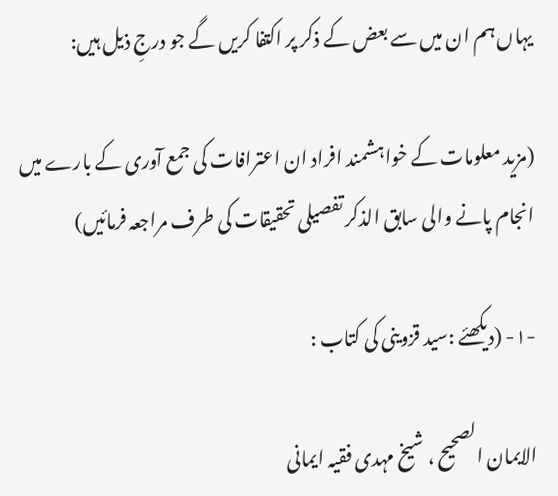یہاں ہم ان میں سے بعض کے ذکر پر اکتفا کریں گے جو درجِ ذیل ہیں:

(مزید معلومات کے خواہشمند افراد ان اعترافات کی جمع آوری کے بارے میں انجام پانے والی سابق الذکر تفصیلی تحقیقات کی طرف مراجعہ فرمائیں)

-۱- (دیکھئے :سید قزوینی کی کتاب :

الایمان الصحیح ، شیخ مہدی فقیہ ایمانی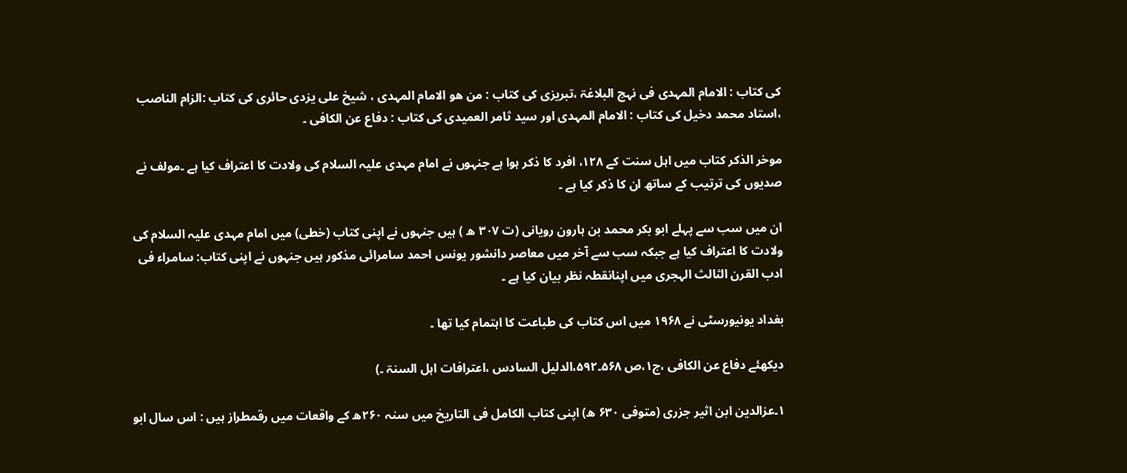کی کتاب : الامام المہدی فی نہج البلاغۃ ،تبریزی کی کتاب : من ھو الامام المہدی ، شیخ علی یزدی حائری کی کتاب :الزام الناصب ،استاد محمد دخیل کی کتاب : الامام المہدی اور سید ثامر العمیدی کی کتاب : دفاع عن الکافی ۔

موخر الذکر کتاب میں اہل سنت کے ۱۲۸، افرد کا ذکر ہوا ہے جنہوں نے امام مہدی علیہ السلام کی ولادت کا اعتراف کیا ہے ۔مولف نے صدیوں کی ترتیب کے ساتھ ان کا ذکر کیا ہے ۔

ان میں سب سے پہلے ابو بکر محمد بن ہارون رویانی (ت ۳۰۷ ھ ) ہیں جنہوں نے اپنی کتاب (خطی) میں امام مہدی علیہ السلام کی ولادت کا اعتراف کیا ہے جبکہ سب سے آخر میں معاصر دانشور یونس احمد سامرائی مذکور ہیں جنہوں نے اپنی کتاب: سامراء فی ادب القرن الثالث الہجری میں اپنانقطہ نظر بیان کیا ہے ۔

بغداد یونیورسٹی نے ۱۹۶۸ میں اس کتاب کی طباعت کا اہتمام کیا تھا ۔

دیکھئے دفاع عن الکافی ،ج۱،ص ۵۶۸۔۵۹۲،الدلیل السادس ،اعترافات اہل السنۃ ۔)

۱۔عزالدین ابن اثیر جزری (متوفی ۶۳۰ ھ) اپنی کتاب الکامل فی التاریخ میں سنہ ۲۶۰ھ کے واقعات میں رقمطراز ہیں : اس سال ابو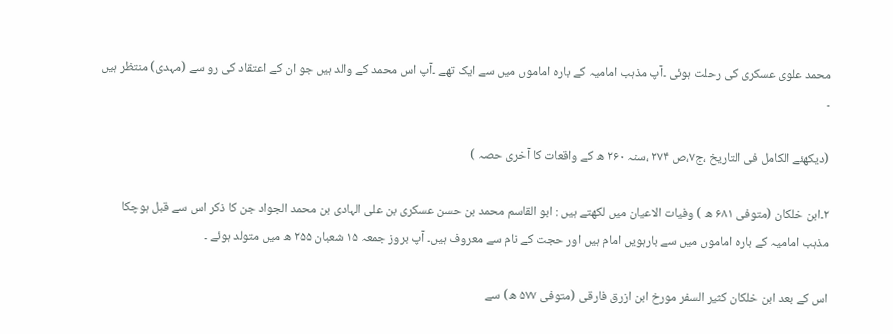محمد علوی عسکری کی رحلت ہوئی ۔آپ مذہب امامیہ کے بارہ اماموں میں سے ایک تھے ۔آپ اس محمد کے والد ہیں جو ان کے اعتقاد کی رو سے (مہدی) منتظر ہیں ۔

(دیکھئے الکامل فی التاریخ ،ج۷،ص ۲۷۴ ،سنہ ۲۶۰ ھ کے واقعات کا آخری حصہ )

۲۔ابن خلکان (متوفی ۶۸۱ ھ ) وفیات الاعیان میں لکھتے ہیں : ابو القاسم محمد بن حسن عسکری بن علی الہادی بن محمد الجواد جن کا ذکر اس سے قبل ہوچکا مذہب امامیہ کے بارہ اماموں میں سے بارہویں امام ہیں اور حجت کے نام سے معروف ہیں۔ آپ بروز جمعہ ۱۵ شعبان ۲۵۵ ھ میں متولد ہوئے ۔

اس کے بعد ابن خلکان کثیر السفر مورخ ابن ازرق فارقی (متوفی ۵۷۷ ھ) سے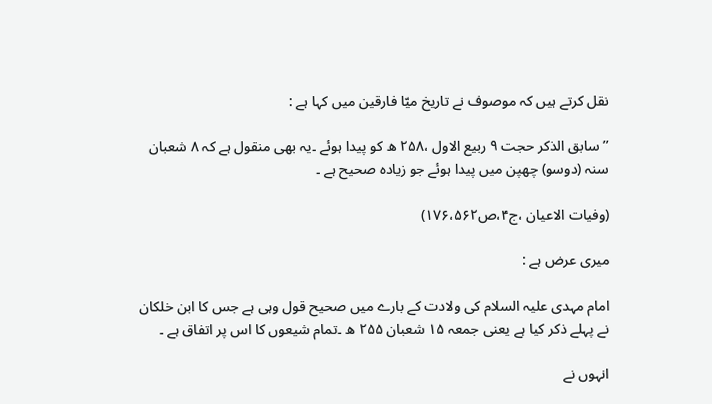نقل کرتے ہیں کہ موصوف نے تاریخ میّا فارقین میں کہا ہے :

’’سابق الذکر حجت ۹ ربیع الاول ،۲۵۸ ھ کو پیدا ہوئے ۔یہ بھی منقول ہے کہ ۸ شعبان سنہ (دوسو) چھپن میں پیدا ہوئے جو زیادہ صحیح ہے ۔

(وفیات الاعیان ،ج۴،ص۱۷۶،۵۶۲)

میری عرض ہے :

امام مہدی علیہ السلام کی ولادت کے بارے میں صحیح قول وہی ہے جس کا ابن خلکان نے پہلے ذکر کیا ہے یعنی جمعہ ۱۵ شعبان ۲۵۵ ھ ۔تمام شیعوں کا اس پر اتفاق ہے ۔

انہوں نے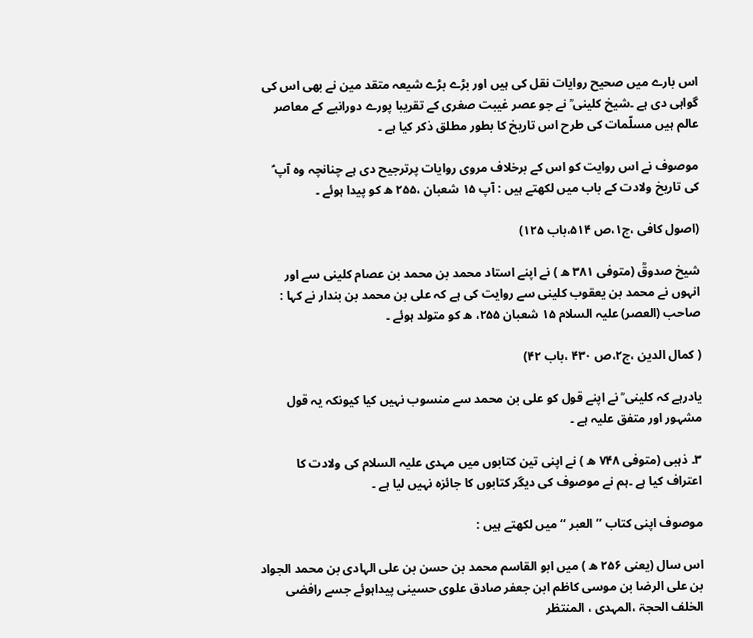اس بارے میں صحیح روایات نقل کی ہیں اور بڑے بڑے شیعہ متقد مین نے بھی اس کی گواہی دی ہے ۔شیخ کلینی ؒ نے جو عصر غیبت صغری کے تقریبا پورے دورانیے کے معاصر عالم ہیں مسلّمات کی طرح اس تاریخ کا بطور مطلق ذکر کیا ہے ۔

موصوف نے اس روایت کو اس کے برخلاف مروی روایات پرترجیح دی ہے چنانچہ وہ آپ ؑ کی تاریخ ولادت کے باب میں لکھتے ہیں : آپ ۱۵ شعبان ،۲۵۵ ھ کو پیدا ہوئے ۔

(اصول کافی ،ج۱،ص ۵۱۴،باب ۱۲۵)

شیخ صدوقؒ (متوفی ۳۸۱ ھ ) نے اپنے استاد محمد بن محمد بن عصام کلینی سے اور انہوں نے محمد بن یعقوب کلینی سے روایت کی ہے کہ علی بن محمد بن بندار نے کہا : صاحب (العصر) علیہ السلام ۱۵ شعبان ۲۵۵، ھ کو متولد ہوئے ۔

( کمال الدین ،ج۲،ص ۴۳۰ ،باب ۴۲)

یادرہے کہ کلینی ؒ نے اپنے قول کو علی بن محمد سے منسوب نہیں کیا کیونکہ یہ قول مشہور اور متفق علیہ ہے ۔

۳۔ ذہبی (متوفی ۷۴۸ ھ ) نے اپنی تین کتابوں میں مہدی علیہ السلام کی ولادت کا اعتراف کیا ہے ۔ہم نے موصوف کی دیگر کتابوں کا جائزہ نہیں لیا ہے ۔

موصوف اپنی کتاب ’’العبر ‘‘ میں لکھتے ہیں :

اس سال (یعنی ۲۵۶ ھ ) میں ابو القاسم محمد بن حسن بن علی الہادی بن محمد الجواد بن علی الرضا بن موسی کاظم ابن جعفر صادق علوی حسینی پیداہوئے جسے رافضی الخلف الحجۃ ،المہدی ، المنتظر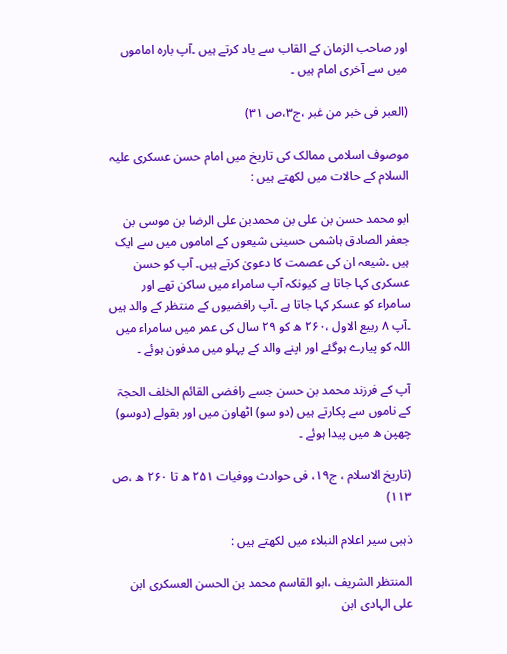اور صاحب الزمان کے القاب سے یاد کرتے ہیں ۔آپ بارہ اماموں میں سے آخری امام ہیں ۔

(العبر فی خبر من غبر ،ج۳،ص ۳۱)

موصوف اسلامی ممالک کی تاریخ میں امام حسن عسکری علیہ السلام کے حالات میں لکھتے ہیں :

ابو محمد حسن بن علی بن محمدبن علی الرضا بن موسی بن جعفر الصادق ہاشمی حسینی شیعوں کے اماموں میں سے ایک ہیں ۔شیعہ ان کی عصمت کا دعویٰ کرتے ہیں۔ آپ کو حسن عسکری کہا جاتا ہے کیونکہ آپ سامراء میں ساکن تھے اور سامراء کو عسکر کہا جاتا ہے ۔آپ رافضیوں کے منتظر کے والد ہیں ۔آپ ۸ ربیع الاول ،۲۶۰ ھ کو ۲۹ سال کی عمر میں سامراء میں اللہ کو پیارے ہوگئے اور اپنے والد کے پہلو میں مدفون ہوئے ۔

آپ کے فرزند محمد بن حسن جسے رافضی القائم الخلف الحجۃ کے ناموں سے پکارتے ہیں (دو سو) اٹھاون میں اور بقولے (دوسو) چھپن ھ میں پیدا ہوئے ۔

(تاریخ الاسلام ، ج۱۹، فی حوادث ووفیات ۲۵۱ ھ تا ۲۶۰ ھ ،ص ۱۱۳)

ذہبی سیر اعلام النبلاء میں لکھتے ہیں :

المنتظر الشریف ،ابو القاسم محمد بن الحسن العسکری ابن علی الہادی ابن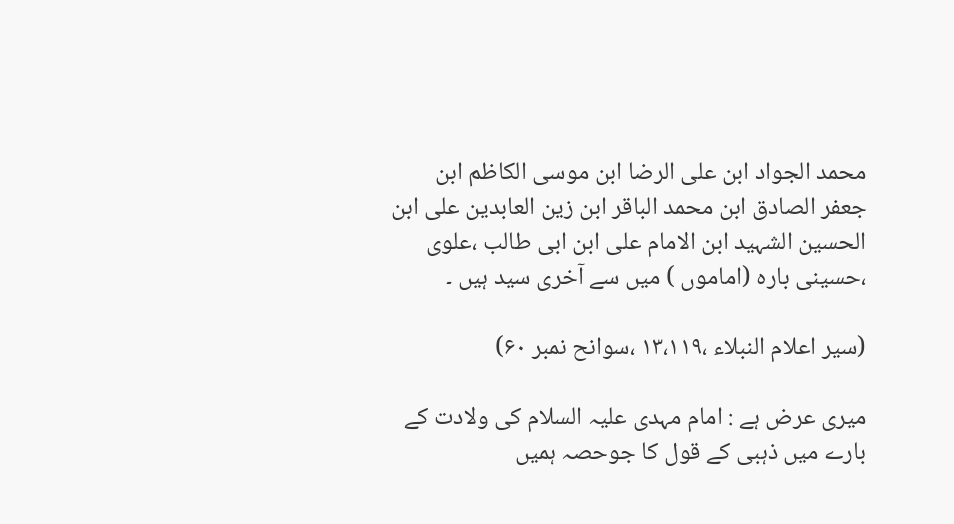محمد الجواد ابن علی الرضا ابن موسی الکاظم ابن جعفر الصادق ابن محمد الباقر ابن زین العابدین علی ابن الحسین الشہید ابن الامام علی ابن ابی طالب ،علوی ،حسینی بارہ (اماموں ) میں سے آخری سید ہیں ۔

(سیر اعلام النبلاء ،۱۳،۱۱۹ ،سوانح نمبر ۶۰)

میری عرض ہے : امام مہدی علیہ السلام کی ولادت کے بارے میں ذہبی کے قول کا جوحصہ ہمیں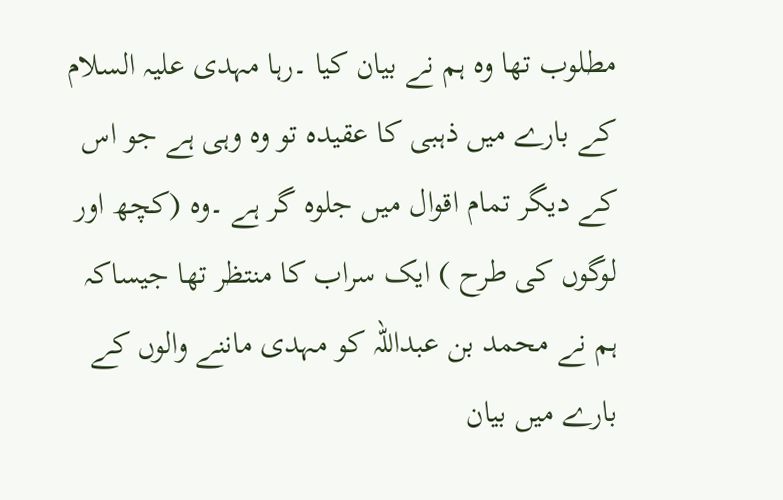مطلوب تھا وہ ہم نے بیان کیا ۔رہا مہدی علیہ السلام کے بارے میں ذہبی کا عقیدہ تو وہ وہی ہے جو اس کے دیگر تمام اقوال میں جلوہ گر ہے ۔وہ (کچھ اور لوگوں کی طرح ) ایک سراب کا منتظر تھا جیساکہ ہم نے محمد بن عبداللہ کو مہدی ماننے والوں کے بارے میں بیان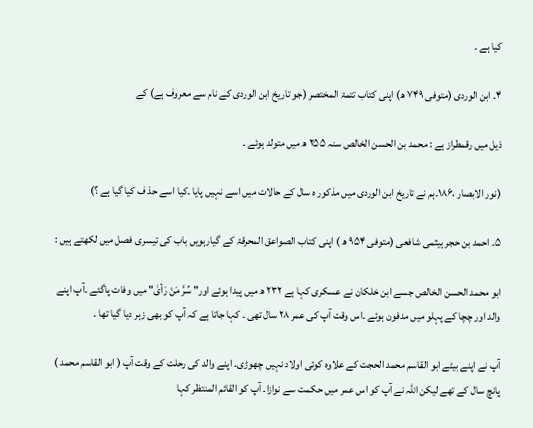کیا ہے ۔

۴۔ ابن الوردی (متوفی ۷۴۹ ھ) اپنی کتاب تتمۃ المختصر (جو تاریخ ابن الوردی کے نام سے معروف ہے) کے

ذیل میں رقمطراز ہے : محمد بن الحسن الخالص سنہ ۲۵۵ ھ میں متولد ہوئے ۔

(نور الابصار ،۱۸۶۔ہم نے تاریخ ابن الوردی میں مذکور ہ سال کے حالات میں اسے نہیں پایا ۔کیا اسے حذ ف کیا گیا ہے ؟)

۵۔ احمد بن حجر ہیثمی شافعی (متوفی ۹۵۴ ھ ) اپنی کتاب الصواعق المحرقۃ کے گیارہویں باب کی تیسری فصل میں لکھتے ہیں :

ابو محمد الحسن الخالص جسے ابن خلکان نے عسکری کہا ہے ۲۳۲ ھ میں پیدا ہوئے اور" سُرَّ مَنْ رَأیٰ" میں وفات پاگئے ۔آپ اپنے والد اور چچا کے پہلو میں مدفون ہوئے ۔اس وقت آپ کی عمر ۲۸ سال تھی ۔ کہا جاتا ہے کہ آپ کو بھی زہر دیا گیا تھا ۔

آپ نے اپنے بیٹے ابو القاسم محمد الحجت کے علاوہ کوئی اولاد نہیں چھوڑی۔ اپنے والد کی رحلت کے وقت آپ ( ابو القاسم محمد ) پانچ سال کے تھے لیکن اللہ نے آپ کو اس عمر میں حکمت سے نوازا۔ آپ کو القائم المنتظر کہا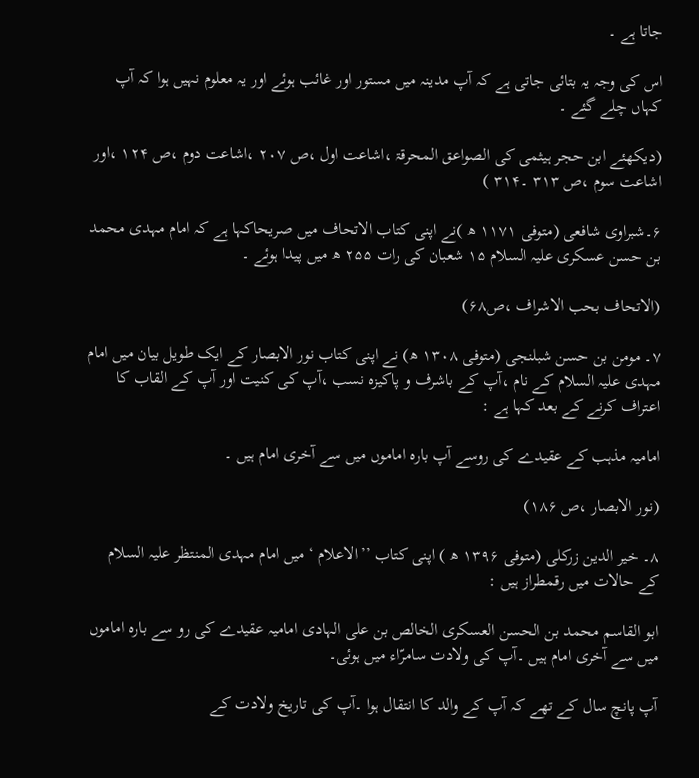جاتا ہے ۔

اس کی وجہ یہ بتائی جاتی ہے کہ آپ مدینہ میں مستور اور غائب ہوئے اور یہ معلوم نہیں ہوا کہ آپ کہاں چلے گئے ۔

(دیکھئے ابن حجر ہیثمی کی الصواعق المحرقۃ ،اشاعت اول ،ص ۲۰۷ ،اشاعت دوم ،ص ۱۲۴ ،اور اشاعت سوم ،ص ۳۱۳ ۔۳۱۴ )

۶۔شبراوی شافعی (متوفی ۱۱۷۱ ھ )نے اپنی کتاب الاتحاف میں صریحاکہا ہے کہ امام مہدی محمد بن حسن عسکری علیہ السلام ۱۵ شعبان کی رات ۲۵۵ ھ میں پیدا ہوئے ۔

(الاتحاف بحب الاشراف ،ص۶۸)

۷۔ مومن بن حسن شبلنجی (متوفی ۱۳۰۸ ھ) نے اپنی کتاب نور الابصار کے ایک طویل بیان میں امام مہدی علیہ السلام کے نام ،آپ کے باشرف و پاکیزہ نسب ،آپ کی کنیت اور آپ کے القاب کا اعتراف کرنے کے بعد کہا ہے :

امامیہ مذہب کے عقیدے کی روسے آپ بارہ اماموں میں سے آخری امام ہیں ۔

(نور الابصار ،ص ۱۸۶)

۸۔ خیر الدین زرکلی (متوفی ۱۳۹۶ ھ ) اپنی کتاب ’’الاعلام ‘ میں امام مہدی المنتظر علیہ السلام کے حالات میں رقمطراز ہیں :

ابو القاسم محمد بن الحسن العسکری الخالص بن علی الہادی امامیہ عقیدے کی رو سے بارہ اماموں میں سے آخری امام ہیں ۔آپ کی ولادت سامرّاء میں ہوئی۔

آپ پانچ سال کے تھے کہ آپ کے والد کا انتقال ہوا ۔آپ کی تاریخ ولادت کے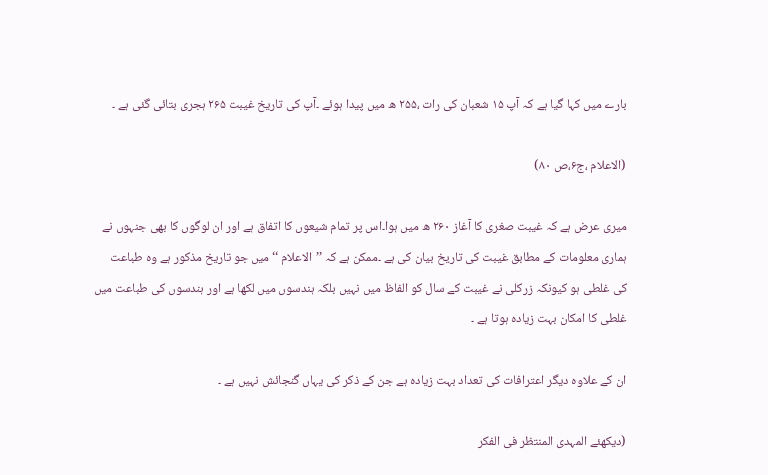بارے میں کہا گیا ہے کہ آپ ۱۵ شعبان کی رات ،۲۵۵ ھ میں پیدا ہوئے ۔آپ کی تاریخ غیبت ۲۶۵ ہجری بتائی گئی ہے ۔

(الاعلام ،ج۶،ص ۸۰)

میری عرض ہے کہ غیبت صغری کا آغاز ۲۶۰ ھ میں ہوا۔اس پر تمام شیعوں کا اتفاق ہے اور ان لوگوں کا بھی جنہوں نے ہماری معلومات کے مطابق غیبت کی تاریخ بیان کی ہے ۔ممکن ہے کہ ’’الاعلام ‘‘ میں جو تاریخ مذکور ہے وہ طباعت کی غلطی ہو کیونکہ زرکلی نے غیبت کے سال کو الفاظ میں نہیں بلکہ ہندسوں میں لکھا ہے اور ہندسوں کی طباعت میں غلطی کا امکان بہت زیادہ ہوتا ہے ۔

ان کے علاوہ دیگر اعترافات کی تعداد بہت زیادہ ہے جن کے ذکر کی یہاں گنجائش نہیں ہے ۔

(دیکھئے المہدی المنتظر فی الفکر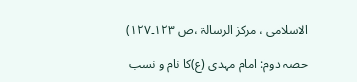الاسلامی ، مرکز الرسالۃ ،ص ۱۲۳۔۱۲۷)

حصہ دوم: امام مہدی (ع)کا نام و نسب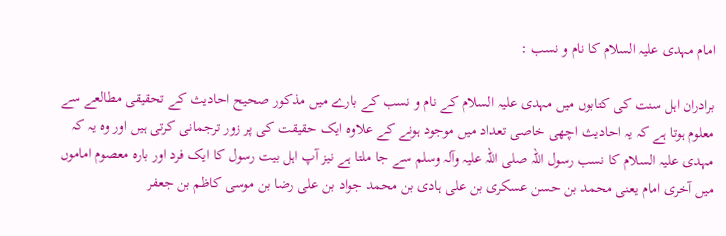امام مہدی علیہ السلام کا نام و نسب :

برادران اہل سنت کی کتابوں میں مہدی علیہ السلام کے نام و نسب کے بارے میں مذکور صحیح احادیث کے تحقیقی مطالعے سے معلوم ہوتا ہے کہ یہ احادیث اچھی خاصی تعداد میں موجود ہونے کے علاوہ ایک حقیقت کی پر زور ترجمانی کرتی ہیں اور وہ یہ کہ مہدی علیہ السلام کا نسب رسول اللہ صلی اللہ علیہ وآلہ وسلم سے جا ملتا ہے نیز آپ اہل بیت رسول کا ایک فرد اور بارہ معصوم اماموں میں آخری امام یعنی محمد بن حسن عسکری بن علی ہادی بن محمد جواد بن علی رضا بن موسی کاظم بن جعفر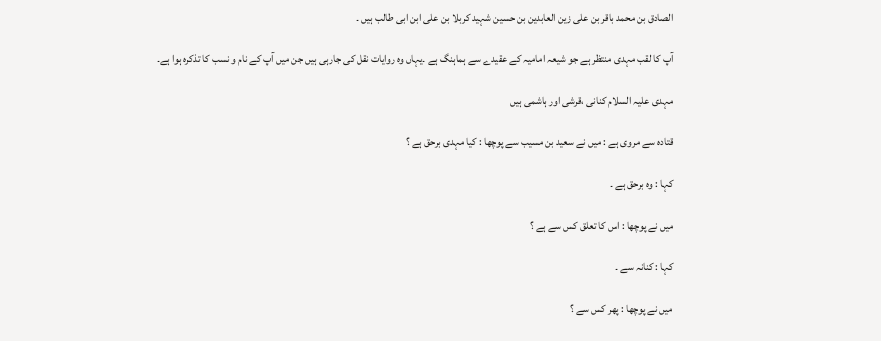الصادق بن محمد باقر بن علی زین العابدین بن حسین شہید کربلا بن علی ابن ابی طالب ہیں ۔

آپ کا لقب مہدی منتظر ہے جو شیعہ امامیہ کے عقیدے سے ہماہنگ ہے ۔یہاں وہ روایات نقل کی جارہی ہیں جن میں آپ کے نام و نسب کا تذکرہ ہوا ہے۔

مہدی علیہ السلام کنانی ،قرشی اور ہاشمی ہیں

قتادہ سے مروی ہے : میں نے سعید بن مسیب سے پوچھا : کیا مہدی برحق ہے ؟

کہا : وہ برحق ہے ۔

میں نے پوچھا : اس کا تعلق کس سے ہے ؟

کہا : کنانہ سے ۔

میں نے پوچھا : پھر کس سے ؟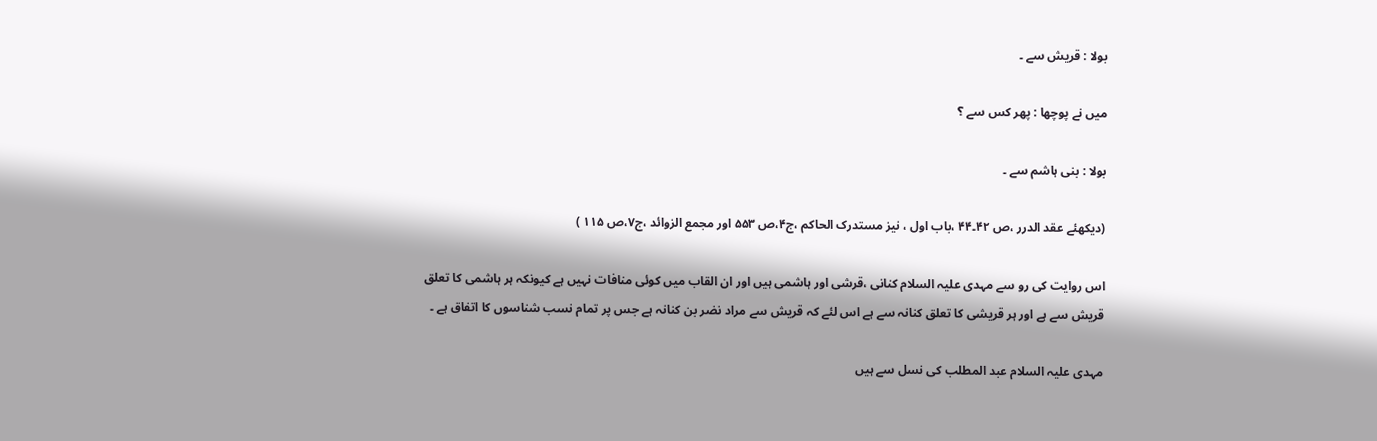بولا : قریش سے ۔

میں نے پوچھا : پھر کس سے ؟

بولا : بنی ہاشم سے ۔

(دیکھئے عقد الدرر ،ص ۴۲۔۴۴ ،باب اول ، نیز مستدرک الحاکم ،ج۴،ص ۵۵۳ اور مجمع الزوائد ،ج۷،ص ۱۱۵ )

اس روایت کی رو سے مہدی علیہ السلام کنانی ،قرشی اور ہاشمی ہیں اور ان القاب میں کوئی منافات نہیں ہے کیونکہ ہر ہاشمی کا تعلق قریش سے ہے اور ہر قریشی کا تعلق کنانہ سے ہے اس لئے کہ قریش سے مراد نضر بن کنانہ ہے جس پر تمام نسب شناسوں کا اتفاق ہے ۔

مہدی علیہ السلام عبد المطلب کی نسل سے ہیں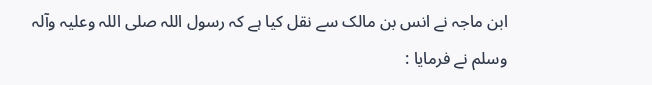ابن ماجہ نے انس بن مالک سے نقل کیا ہے کہ رسول اللہ صلی اللہ وعلیہ وآلہ وسلم نے فرمایا :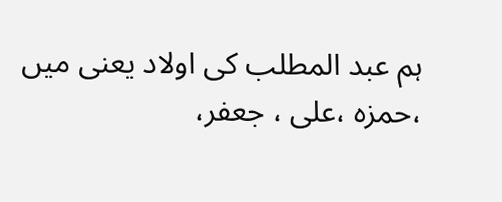ہم عبد المطلب کی اولاد یعنی میں ،حمزہ ،علی ، جعفر،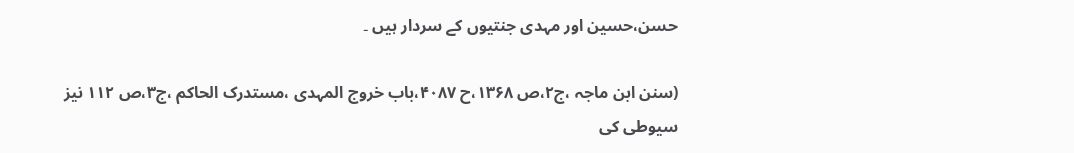حسن،حسین اور مہدی جنتیوں کے سردار ہیں ۔

(سنن ابن ماجہ ،ج۲،ص ۱۳۶۸،ح ۴۰۸۷،باب خروج المہدی ،مستدرک الحاکم ،ج۳،ص ۱۱۲ نیز سیوطی کی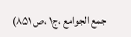جمع الجوامع ،ج۱ ،ص ۸۵۱)